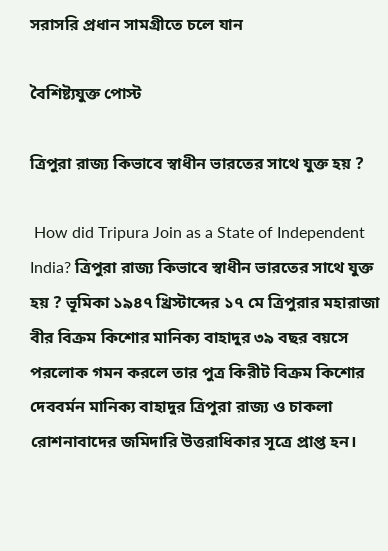সরাসরি প্রধান সামগ্রীতে চলে যান

বৈশিষ্ট্যযুক্ত পোস্ট

ত্রিপুরা রাজ্য কিভাবে স্বাধীন ভারতের সাথে যুক্ত হয় ?

 How did Tripura Join as a State of Independent India? ত্রিপুরা রাজ্য কিভাবে স্বাধীন ভারতের সাথে যুক্ত হয় ? ভূমিকা ১৯৪৭ খ্রিস্টাব্দের ১৭ মে ত্রিপুরার মহারাজা বীর বিক্রম কিশোর মানিক্য বাহাদুর ৩৯ বছর বয়সে পরলোক গমন করলে তার পুত্র কিরীট বিক্রম কিশোর দেববর্মন মানিক্য বাহাদুর ত্রিপুরা রাজ্য ও চাকলা রোশনাবাদের জমিদারি উত্তরাধিকার সূত্রে প্রাপ্ত হন।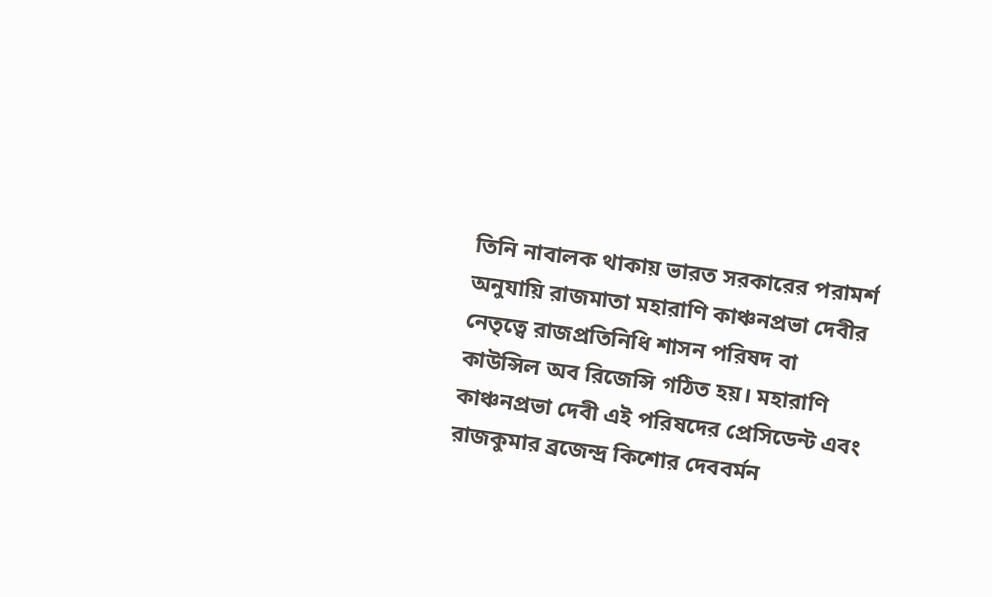তিনি নাবালক থাকায় ভারত সরকারের পরামর্শ অনুযায়ি রাজমাতা মহারাণি কাঞ্চনপ্রভা দেবীর নেতৃত্বে রাজপ্রতিনিধি শাসন পরিষদ বা কাউন্সিল অব রিজেন্সি গঠিত হয়। মহারাণি কাঞ্চনপ্রভা দেবী এই পরিষদের প্রেসিডেন্ট এবং রাজকুমার ব্রজেন্দ্র কিশোর দেববর্মন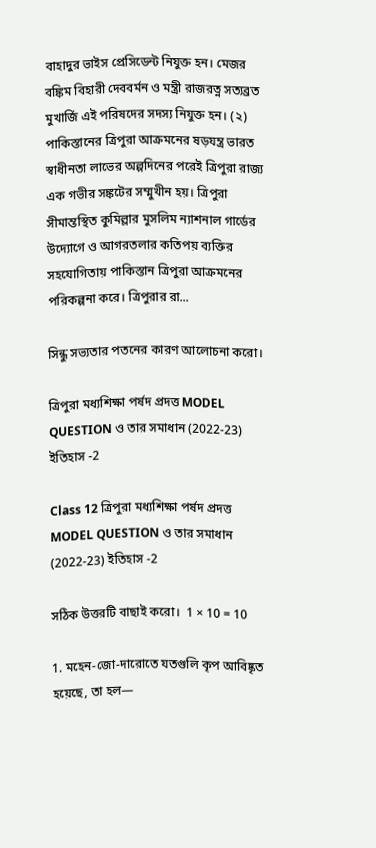বাহাদুর ভাইস প্রেসিডেন্ট নিযুক্ত হন। মেজর বঙ্কিম বিহারী দেববর্মন ও মন্ত্রী রাজরত্ন সত্যব্রত মুখার্জি এই পরিষদের সদস্য নিযুক্ত হন। (২) পাকিস্তানের ত্রিপুরা আক্রমনের ষড়যন্ত্র ভারত স্বাধীনতা লাভের অল্পদিনের পরেই ত্রিপুরা রাজ্য এক গভীর সঙ্কটের সম্মুখীন হয়। ত্রিপুরা সীমান্তস্থিত কুমিল্লার মুসলিম ন্যাশনাল গার্ডের উদ্যোগে ও আগরতলার কতিপয় ব্যক্তির সহযোগিতায় পাকিস্তান ত্রিপুরা আক্রমনের পরিকল্পনা করে। ত্রিপুরার রা...

সিন্ধু সভ্যতার পতনের কারণ আলোচনা করো।

ত্রিপুরা মধ্যশিক্ষা পর্ষদ প্রদত্ত MODEL QUESTION ও তার সমাধান (2022-23) ইতিহাস -2

Class 12 ত্রিপুরা মধ্যশিক্ষা পর্ষদ প্রদত্ত MODEL QUESTION ও তার সমাধান (2022-23) ইতিহাস -2

সঠিক উত্তরটি বাছাই করো।  1 × 10 = 10

1. মহেন-জো-দারোতে যতগুলি কৃপ আবিষ্কৃত হয়েছে, তা হল—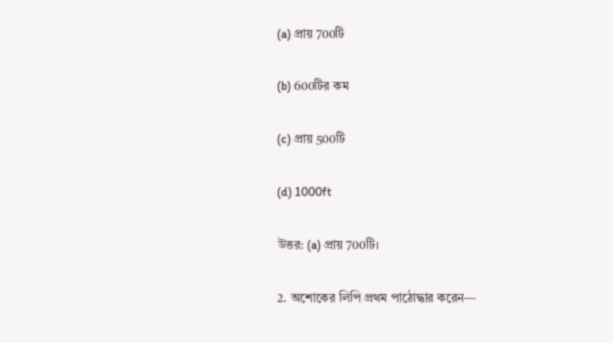(a) প্রায় 700টি

(b) 600টির কম

(c) প্রায় 500টি

(d) 1000ft

উত্তর: (a) প্রায় 700টি।

2. অশোকের লিপি প্রথম পাঠোদ্ধার করেন—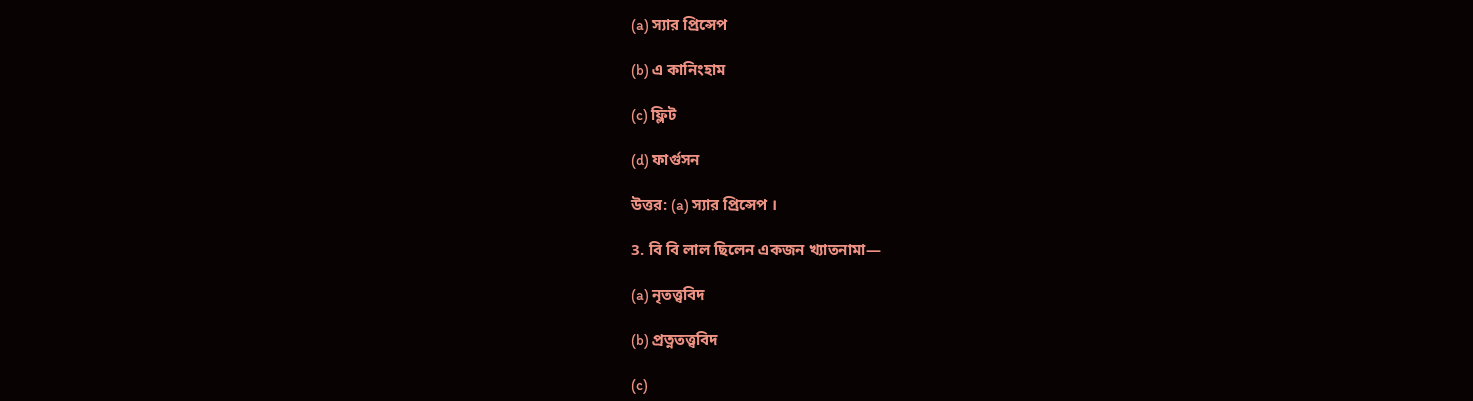(a) স্যার প্রিন্সেপ

(b) এ কানিংহাম

(c) ফ্লিট

(d) ফার্গুসন

উত্তর: (a) স্যার প্রিন্সেপ ।

3. বি বি লাল ছিলেন একজন খ্যাতনামা—

(a) নৃতত্ত্ববিদ

(b) প্রত্নতত্ত্ববিদ

(c)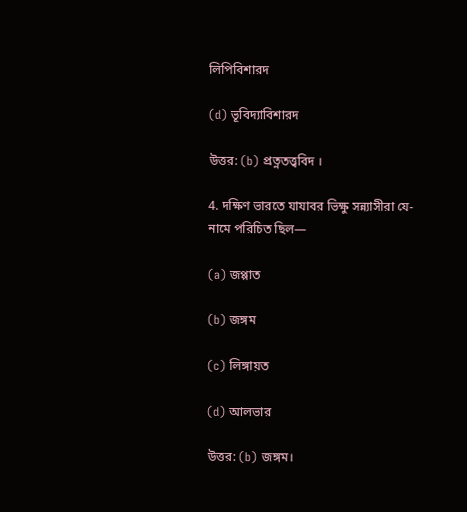লিপিবিশারদ

(d) ভূবিদ্যাবিশারদ

উত্তর: (b) প্রত্নতত্ত্ববিদ ।

4. দক্ষিণ ভারতে যাযাবর ভিক্ষু সন্ন্যাসীরা যে-নামে পরিচিত ছিল—

(a) জপ্পাত

(b) জঙ্গম

(c) লিঙ্গায়ত

(d) আলভার

উত্তর: (b) জঙ্গম।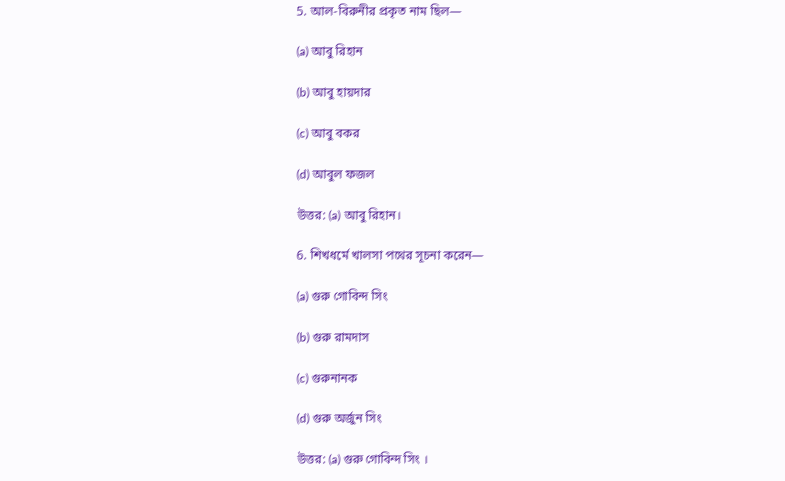5. আল-বিরুনীর প্রকৃত নাম ছিল—

(a) আবু রিহান

(b) আবু হায়দার

(c) আবু বকর

(d) আবুল ফজল

উত্তর: (a) আবু রিহান।

6. শিখধর্মে খালসা পথের সূচনা করেন—

(a) গুরু গোবিন্দ সিং

(b) গুরু রামদাস

(c) গুরুনানক

(d) গুরু অর্জুন সিং

উত্তর: (a) গুরু গোবিন্দ সিং ।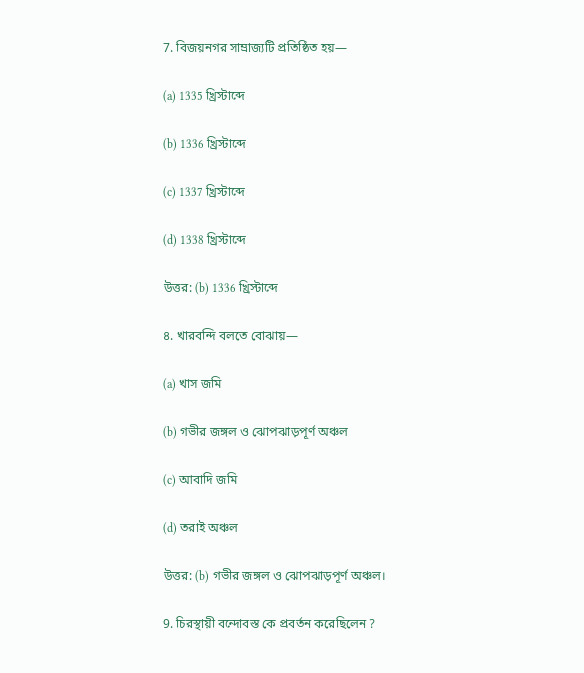7. বিজয়নগর সাম্রাজ্যটি প্রতিষ্ঠিত হয়—

(a) 1335 খ্রিস্টাব্দে

(b) 1336 খ্রিস্টাব্দে

(c) 1337 খ্রিস্টাব্দে

(d) 1338 খ্রিস্টাব্দে

উত্তর: (b) 1336 খ্রিস্টাব্দে

৪. খারবন্দি বলতে বোঝায়—

(a) খাস জমি

(b) গভীর জঙ্গল ও ঝোপঝাড়পূর্ণ অঞ্চল

(c) আবাদি জমি

(d) তরাই অঞ্চল

উত্তর: (b) গভীর জঙ্গল ও ঝোপঝাড়পূর্ণ অঞ্চল।

9. চিরস্থায়ী বন্দোবস্ত কে প্রবর্তন করেছিলেন ?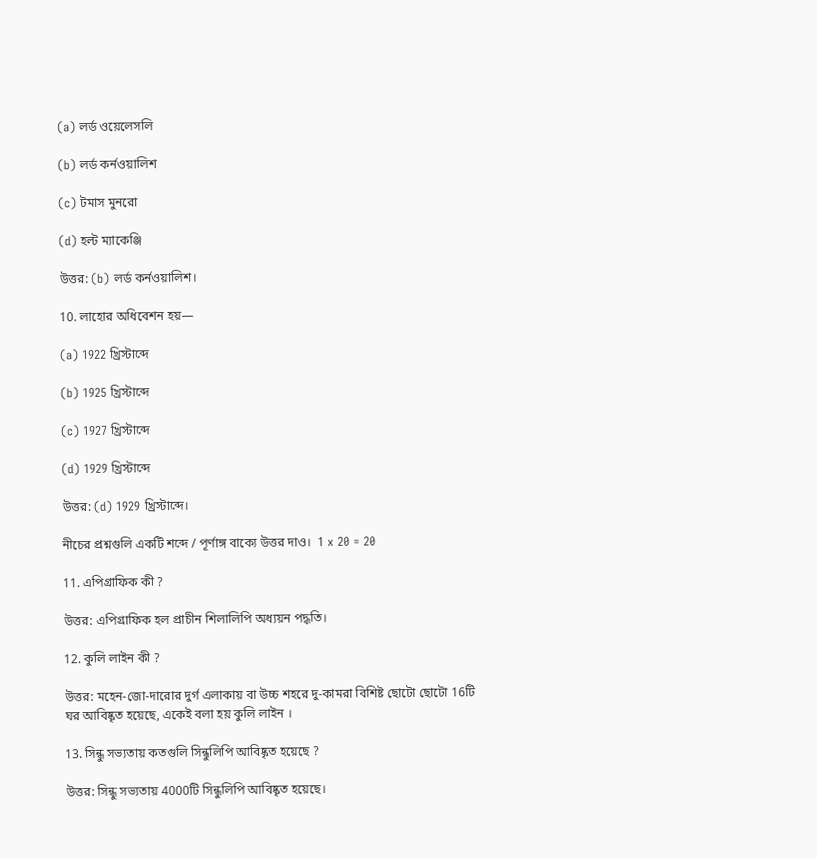(a) লর্ড ওয়েলেসলি

(b) লর্ড কর্নওয়ালিশ

(c) টমাস মুনরো

(d) হল্ট ম্যাকেঞ্জি

উত্তর: (b) লর্ড কর্নওয়ালিশ।

10. লাহোর অধিবেশন হয়—

(a) 1922 খ্রিস্টাব্দে

(b) 1925 খ্রিস্টাব্দে

(c) 1927 খ্রিস্টাব্দে

(d) 1929 খ্রিস্টাব্দে

উত্তর: (d) 1929 খ্রিস্টাব্দে।

নীচের প্রশ্নগুলি একটি শব্দে / পূর্ণাঙ্গ বাক্যে উত্তর দাও।  1 x 20 = 20

11. এপিগ্রাফিক কী ?

উত্তর: এপিগ্রাফিক হল প্রাচীন শিলালিপি অধ্যয়ন পদ্ধতি।

12. কুলি লাইন কী ?

উত্তর: মহেন-জো-দারোর দুর্গ এলাকায় বা উচ্চ শহরে দু-কামরা বিশিষ্ট ছোটো ছোটো 16টি ঘর আবিষ্কৃত হয়েছে, একেই বলা হয় কুলি লাইন ।

13. সিন্ধু সভ্যতায় কতগুলি সিন্ধুলিপি আবিষ্কৃত হয়েছে ?

উত্তর: সিন্ধু সভ্যতায় 4000টি সিন্ধুলিপি আবিষ্কৃত হয়েছে।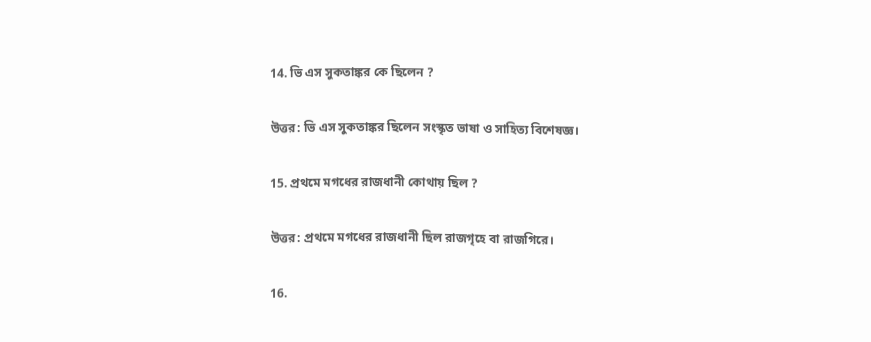14. ভি এস সুকতাঙ্কর কে ছিলেন ?

উত্তর: ভি এস সুকতাঙ্কর ছিলেন সংস্কৃত ভাষা ও সাহিত্য বিশেষজ্ঞ।

15. প্রথমে মগধের রাজধানী কোথায় ছিল ?

উত্তর: প্রথমে মগধের রাজধানী ছিল রাজগৃহে বা রাজগিরে।

16.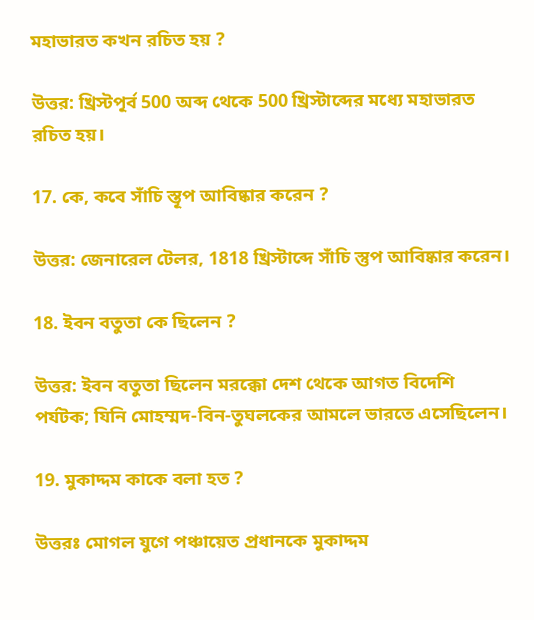মহাভারত কখন রচিত হয় ?

উত্তর: খ্রিস্টপূর্ব 500 অব্দ থেকে 500 খ্রিস্টাব্দের মধ্যে মহাভারত রচিত হয়।

17. কে, কবে সাঁচি স্তূপ আবিষ্কার করেন ?

উত্তর: জেনারেল টেলর, 1818 খ্রিস্টাব্দে সাঁচি স্তুপ আবিষ্কার করেন।

18. ইবন বতুতা কে ছিলেন ?

উত্তর: ইবন বতুতা ছিলেন মরক্কো দেশ থেকে আগত বিদেশি পর্যটক; যিনি মোহম্মদ-বিন-তুঘলকের আমলে ভারতে এসেছিলেন।

19. মুকাদ্দম কাকে বলা হত ?

উত্তরঃ মোগল যুগে পঞ্চায়েত প্রধানকে মুকাদ্দম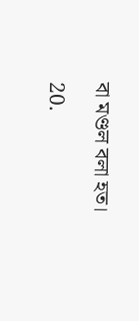বা মণ্ডল বলা হত।

20.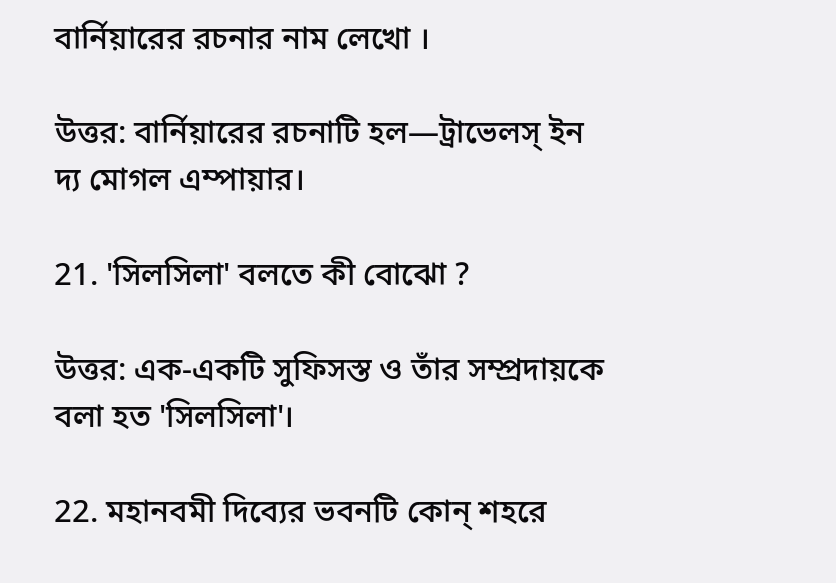বার্নিয়ারের রচনার নাম লেখো ।

উত্তর: বার্নিয়ারের রচনাটি হল—ট্রাভেলস্ ইন দ্য মোগল এম্পায়ার।

21. 'সিলসিলা' বলতে কী বোঝো ?

উত্তর: এক-একটি সুফিসস্ত ও তাঁর সম্প্রদায়কে বলা হত 'সিলসিলা'।

22. মহানবমী দিব্যের ভবনটি কোন্ শহরে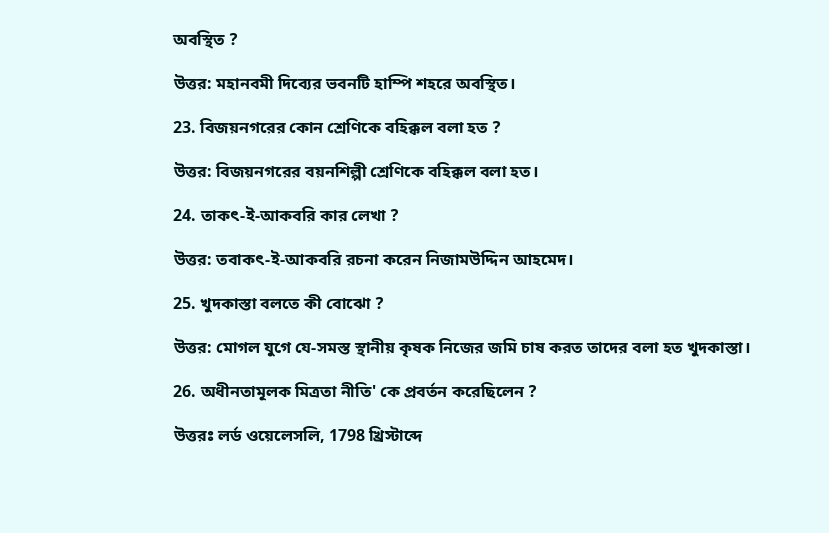অবস্থিত ?

উত্তর: মহানবমী দিব্যের ভবনটি হাম্পি শহরে অবস্থিত।

23. বিজয়নগরের কোন শ্রেণিকে বহিক্কল বলা হত ?

উত্তর: বিজয়নগরের বয়নশিল্পী শ্রেণিকে বহিক্কল বলা হত।

24. তাকৎ-ই-আকবরি কার লেখা ?

উত্তর: তবাকৎ-ই-আকবরি রচনা করেন নিজামউদ্দিন আহমেদ।

25. খুদকাস্তা বলতে কী বোঝো ?

উত্তর: মোগল যুগে যে-সমস্ত স্থানীয় কৃষক নিজের জমি চাষ করত তাদের বলা হত খুদকাস্তা।

26. অধীনতামূলক মিত্রতা নীতি' কে প্রবর্তন করেছিলেন ?

উত্তরঃ লর্ড ওয়েলেসলি, 1798 খ্রিস্টাব্দে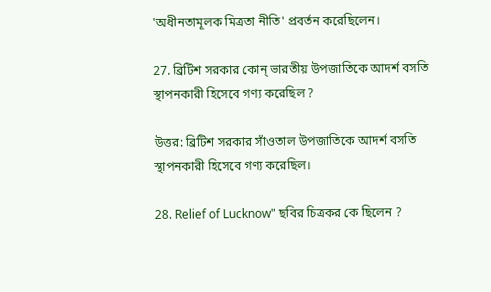'অধীনতামূলক মিত্রতা নীতি' প্রবর্তন করেছিলেন।

27. ব্রিটিশ সরকার কোন্ ভারতীয় উপজাতিকে আদর্শ বসতি স্থাপনকারী হিসেবে গণ্য করেছিল ?

উত্তর: ব্রিটিশ সরকার সাঁওতাল উপজাতিকে আদর্শ বসতি স্থাপনকারী হিসেবে গণ্য করেছিল।

28. Relief of Lucknow" ছবির চিত্রকর কে ছিলেন ?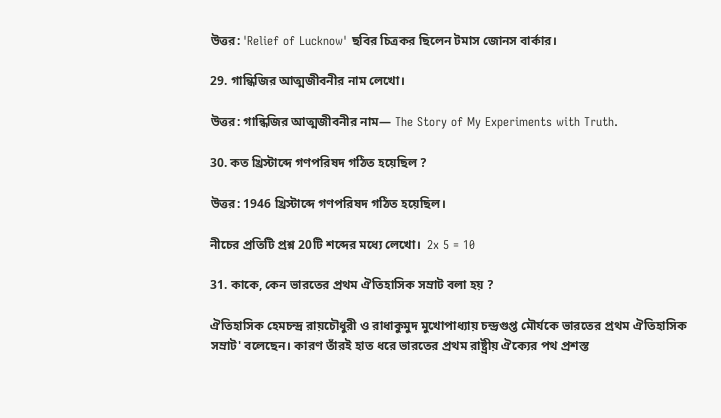উত্তর: 'Relief of Lucknow' ছবির চিত্রকর ছিলেন টমাস জোনস বার্কার।

29. গান্ধিজির আত্মজীবনীর নাম লেখো।

উত্তর: গান্ধিজির আত্মজীবনীর নাম— The Story of My Experiments with Truth.

30. কত খ্রিস্টাব্দে গণপরিষদ গঠিত হয়েছিল ?

উত্তর: 1946 খ্রিস্টাব্দে গণপরিষদ গঠিত হয়েছিল।

নীচের প্রতিটি প্রশ্ন 20টি শব্দের মধ্যে লেখো।  2x 5 = 10

31. কাকে, কেন ভারতের প্রথম ঐতিহাসিক সম্রাট বলা হয় ?

ঐতিহাসিক হেমচন্দ্র রায়চৌধুরী ও রাধাকুমুদ মুখোপাধ্যায় চন্দ্রগুপ্ত মৌর্যকে ভারতের প্রথম ঐতিহাসিক সম্রাট' বলেছেন। কারণ তাঁরই হাত ধরে ভারতের প্রথম রাষ্ট্রীয় ঐক্যের পথ প্রশস্ত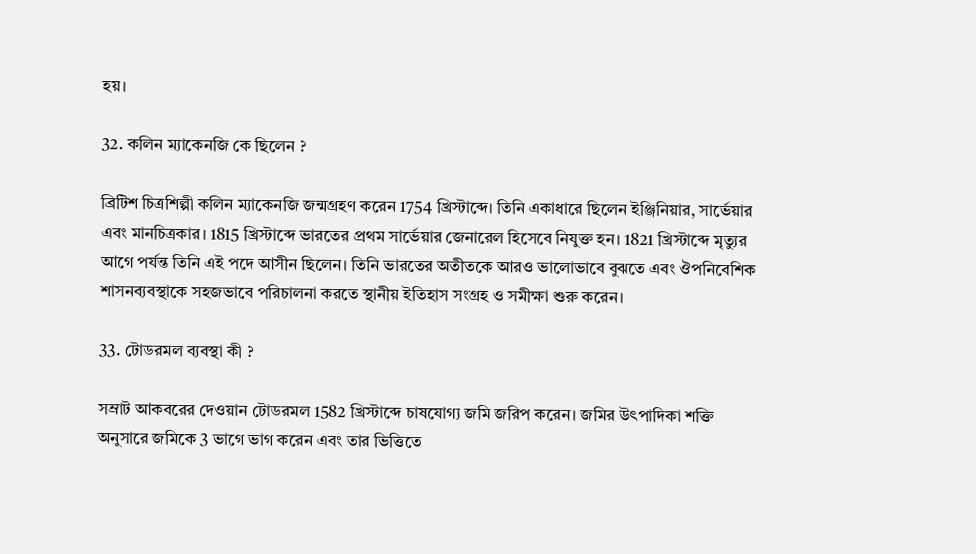হয়।

32. কলিন ম্যাকেনজি কে ছিলেন ?

ব্রিটিশ চিত্রশিল্পী কলিন ম্যাকেনজি জন্মগ্রহণ করেন 1754 খ্রিস্টাব্দে। তিনি একাধারে ছিলেন ইঞ্জিনিয়ার, সার্ভেয়ার এবং মানচিত্রকার। 1815 খ্রিস্টাব্দে ভারতের প্রথম সার্ভেয়ার জেনারেল হিসেবে নিযুক্ত হন। 1821 খ্রিস্টাব্দে মৃত্যুর আগে পর্যন্ত তিনি এই পদে আসীন ছিলেন। তিনি ভারতের অতীতকে আরও ভালোভাবে বুঝতে এবং ঔপনিবেশিক শাসনব্যবস্থাকে সহজভাবে পরিচালনা করতে স্থানীয় ইতিহাস সংগ্রহ ও সমীক্ষা শুরু করেন।

33. টোডরমল ব্যবস্থা কী ?

সম্রাট আকবরের দেওয়ান টোডরমল 1582 খ্রিস্টাব্দে চাষযোগ্য জমি জরিপ করেন। জমির উৎপাদিকা শক্তি অনুসারে জমিকে 3 ভাগে ভাগ করেন এবং তার ভিত্তিতে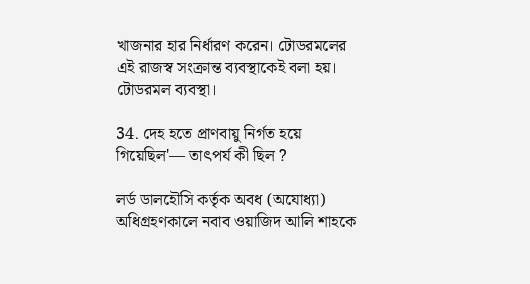খাজনার হার নির্ধারণ করেন। টোডরমলের এই রাজস্ব সংক্রান্ত ব্যবস্থাকেই বলা হয়। টোডরমল ব্যবস্থা।

34. দেহ হতে প্রাণবায়ু নির্গত হয়ে গিয়েছিল'— তাৎপর্য কী ছিল ?

লর্ড ডালহৌসি কর্তৃক অবধ (অযোধ্যা) অধিগ্রহণকালে নবাব ওয়াজিদ আলি শাহকে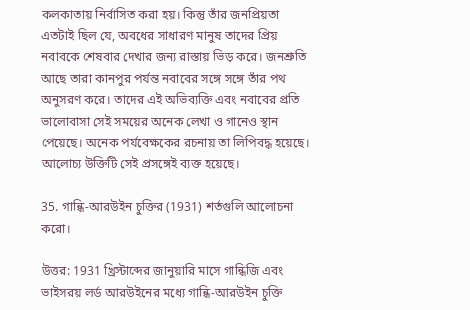কলকাতায় নির্বাসিত করা হয়। কিন্তু তাঁর জনপ্রিয়তা এতটাই ছিল যে, অবধের সাধারণ মানুষ তাদের প্রিয় নবাবকে শেষবার দেখার জন্য রাস্তায় ভিড় করে। জনশ্রুতি আছে তারা কানপুর পর্যন্ত নবাবের সঙ্গে সঙ্গে তাঁর পথ অনুসরণ করে। তাদের এই অভিব্যক্তি এবং নবাবের প্রতি ভালোবাসা সেই সময়ের অনেক লেখা ও গানেও স্থান পেয়েছে। অনেক পর্যবেক্ষকের রচনায় তা লিপিবদ্ধ হয়েছে। আলোচ্য উক্তিটি সেই প্রসঙ্গেই ব্যক্ত হয়েছে।

35. গান্ধি-আরউইন চুক্তির (1931) শর্তগুলি আলোচনা করো।

উত্তর: 1931 খ্রিস্টাব্দের জানুয়ারি মাসে গান্ধিজি এবং ভাইসরয় লর্ড আরউইনের মধ্যে গান্ধি-আরউইন চুক্তি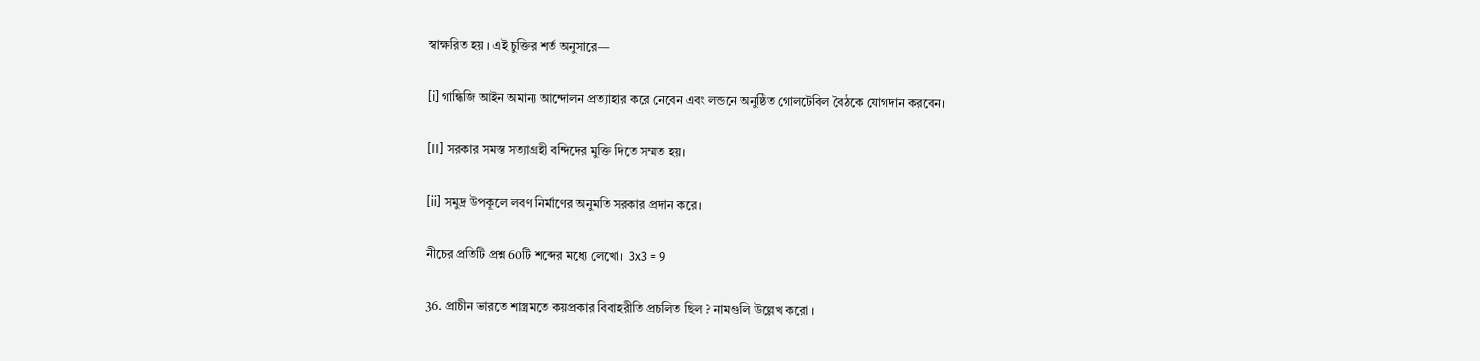স্বাক্ষরিত হয় । এই চুক্তির শর্ত অনুসারে—

[i] গান্ধিজি আইন অমান্য আন্দোলন প্রত্যাহার করে নেবেন এবং লন্ডনে অনুষ্ঠিত গোলটেবিল বৈঠকে যোগদান করবেন।

[II] সরকার সমস্ত সত্যাগ্রহী বন্দিদের মুক্তি দিতে সম্মত হয়।

[ii] সমুদ্র উপকূলে লবণ নির্মাণের অনুমতি সরকার প্রদান করে।

নীচের প্রতিটি প্রশ্ন 60টি শব্দের মধ্যে লেখো।  3x3 = 9

36. প্রাচীন ভারতে শাস্ত্রমতে কয়প্রকার বিবাহরীতি প্রচলিত ছিল ? নামগুলি উল্লেখ করো ।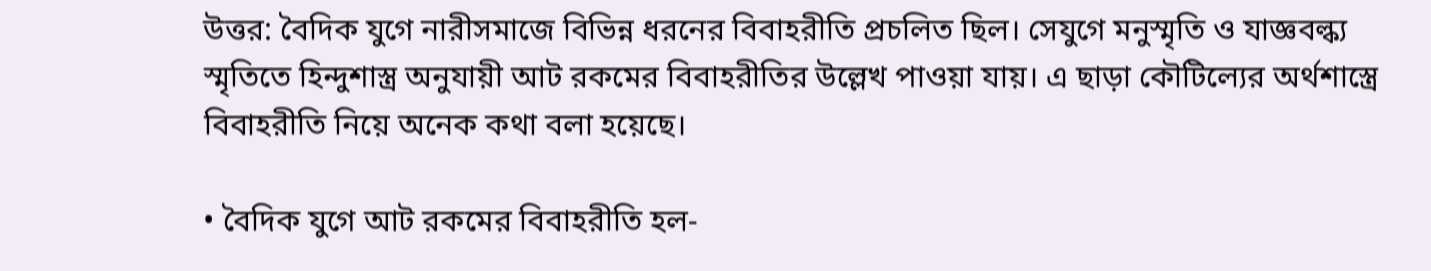উত্তর: বৈদিক যুগে নারীসমাজে বিভিন্ন ধরনের বিবাহরীতি প্রচলিত ছিল। সেযুগে মনুস্মৃতি ও যাজ্ঞবল্ক্য স্মৃতিতে হিন্দুশাস্ত্র অনুযায়ী আট রকমের বিবাহরীতির উল্লেখ পাওয়া যায়। এ ছাড়া কৌটিল্যের অর্থশাস্ত্রে বিবাহরীতি নিয়ে অনেক কথা বলা হয়েছে।

• বৈদিক যুগে আট রকমের বিবাহরীতি হল-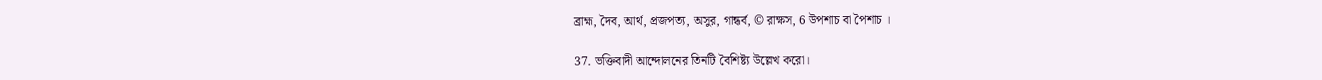ব্রাহ্ম, দৈব, আর্থ, প্রজপত্য, অসুর, গান্ধর্ব, © রাক্ষস, 6 উপশাচ বা পৈশাচ ।

37. ভক্তিবাদী আন্দোলনের তিনটি বৈশিষ্ট্য উল্লেখ করো।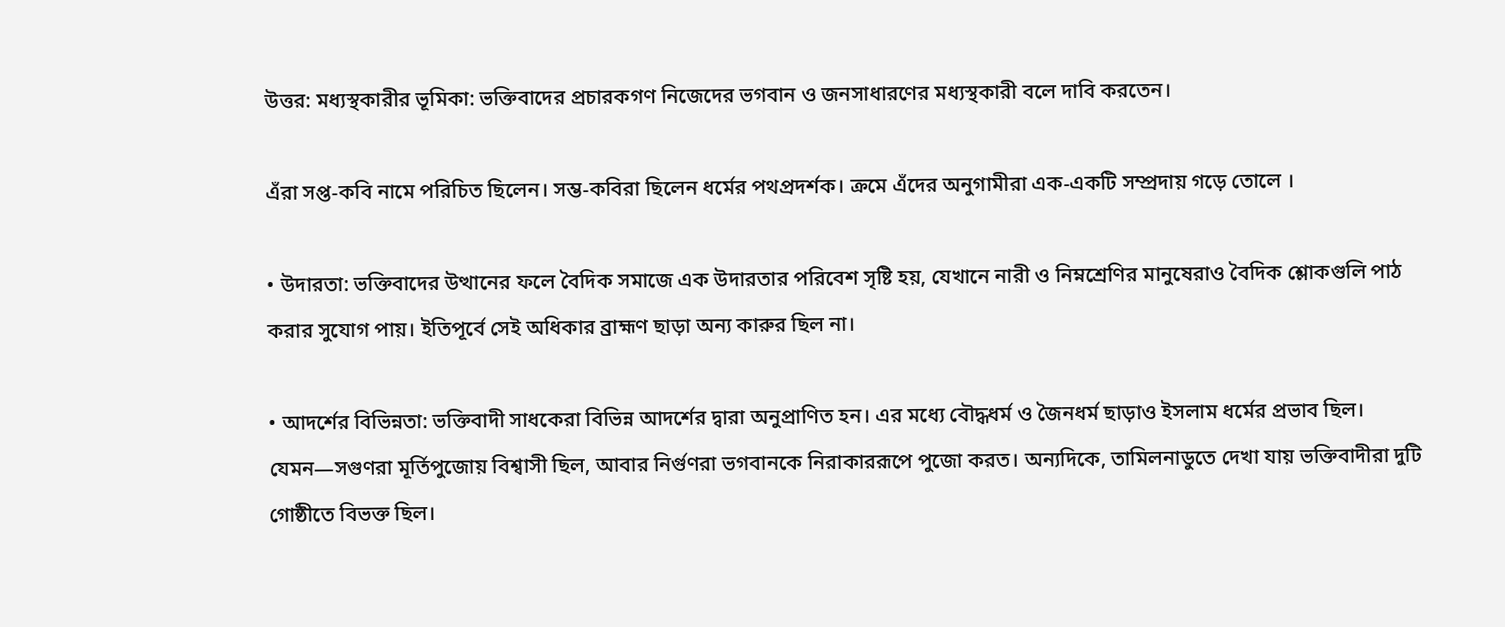উত্তর: মধ্যস্থকারীর ভূমিকা: ভক্তিবাদের প্রচারকগণ নিজেদের ভগবান ও জনসাধারণের মধ্যস্থকারী বলে দাবি করতেন।

এঁরা সপ্ত-কবি নামে পরিচিত ছিলেন। সম্ভ-কবিরা ছিলেন ধর্মের পথপ্রদর্শক। ক্রমে এঁদের অনুগামীরা এক-একটি সম্প্রদায় গড়ে তোলে ।

• উদারতা: ভক্তিবাদের উত্থানের ফলে বৈদিক সমাজে এক উদারতার পরিবেশ সৃষ্টি হয়, যেখানে নারী ও নিম্নশ্রেণির মানুষেরাও বৈদিক শ্লোকগুলি পাঠ করার সুযোগ পায়। ইতিপূর্বে সেই অধিকার ব্রাহ্মণ ছাড়া অন্য কারুর ছিল না।

• আদর্শের বিভিন্নতা: ভক্তিবাদী সাধকেরা বিভিন্ন আদর্শের দ্বারা অনুপ্রাণিত হন। এর মধ্যে বৌদ্ধধর্ম ও জৈনধর্ম ছাড়াও ইসলাম ধর্মের প্রভাব ছিল। যেমন—সগুণরা মূর্তিপুজোয় বিশ্বাসী ছিল, আবার নির্গুণরা ভগবানকে নিরাকাররূপে পুজো করত। অন্যদিকে, তামিলনাডুতে দেখা যায় ভক্তিবাদীরা দুটি গোষ্ঠীতে বিভক্ত ছিল।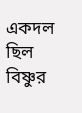একদল ছিল বিষ্ণুর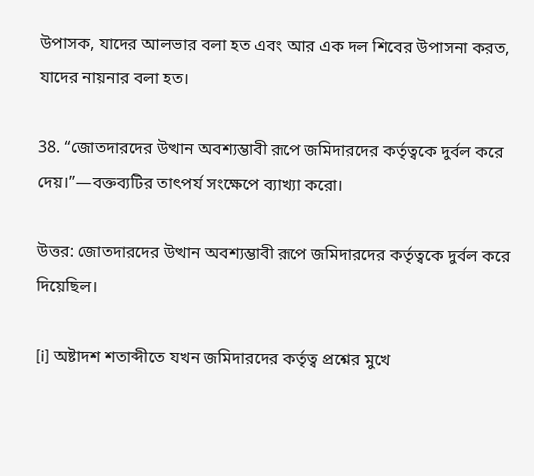উপাসক, যাদের আলভার বলা হত এবং আর এক দল শিবের উপাসনা করত, যাদের নায়নার বলা হত।

38. “জোতদারদের উত্থান অবশ্যম্ভাবী রূপে জমিদারদের কর্তৃত্বকে দুর্বল করে দেয়।”—বক্তব্যটির তাৎপর্য সংক্ষেপে ব্যাখ্যা করো।

উত্তর: জোতদারদের উত্থান অবশ্যম্ভাবী রূপে জমিদারদের কর্তৃত্বকে দুর্বল করে দিয়েছিল।

[i] অষ্টাদশ শতাব্দীতে যখন জমিদারদের কর্তৃত্ব প্রশ্নের মুখে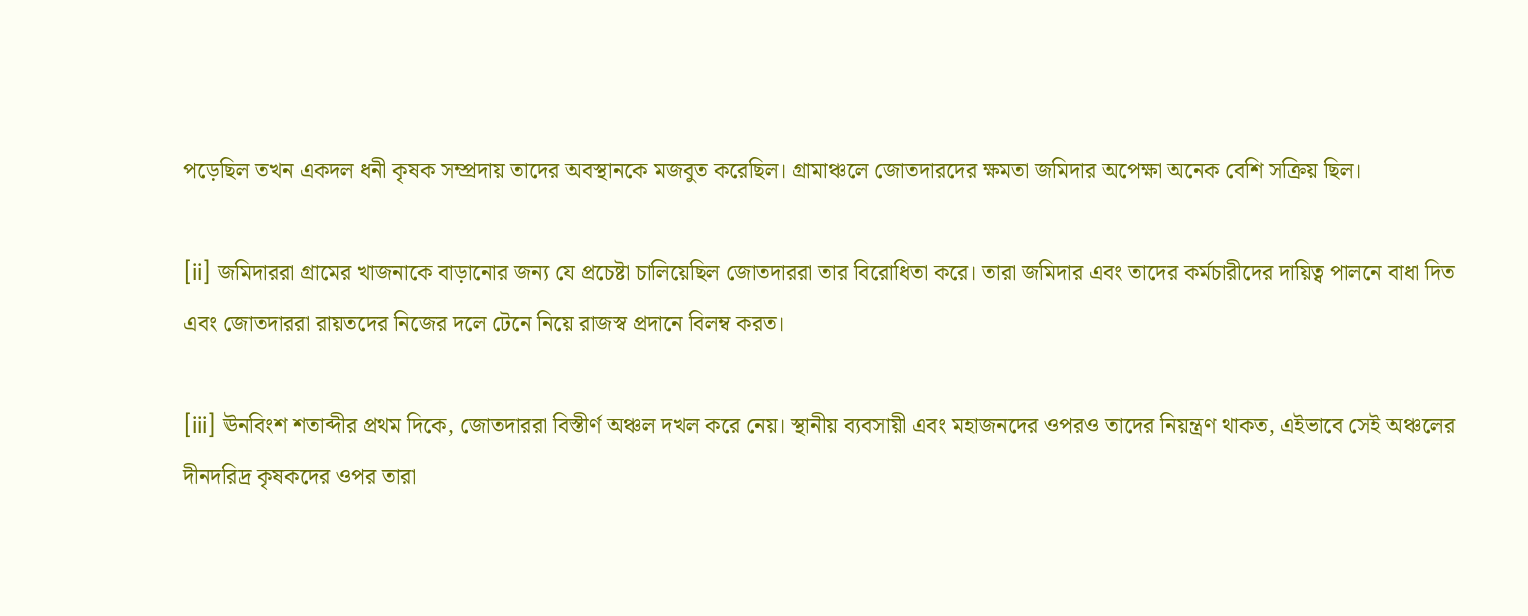পড়েছিল তখন একদল ধনী কৃষক সম্প্রদায় তাদের অবস্থানকে মজবুত করেছিল। গ্রামাঞ্চলে জোতদারদের ক্ষমতা জমিদার অপেক্ষা অনেক বেশি সক্রিয় ছিল।

[ii] জমিদাররা গ্রামের খাজনাকে বাড়ানোর জন্য যে প্রচেষ্টা চালিয়েছিল জোতদাররা তার বিরোধিতা করে। তারা জমিদার এবং তাদের কর্মচারীদের দায়িত্ব পালনে বাধা দিত এবং জোতদাররা রায়তদের নিজের দলে টেনে নিয়ে রাজস্ব প্রদানে বিলম্ব করত।

[iii] ঊনবিংশ শতাব্দীর প্রথম দিকে, জোতদাররা বিস্তীর্ণ অঞ্চল দখল করে নেয়। স্থানীয় ব্যবসায়ী এবং মহাজনদের ওপরও তাদের নিয়ন্ত্রণ থাকত, এইভাবে সেই অঞ্চলের দীনদরিদ্র কৃষকদের ওপর তারা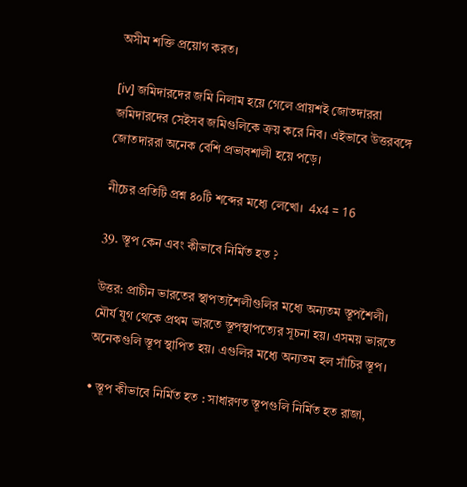অসীম শক্তি প্রয়োগ করত।

[iv] জমিদারদের জমি নিলাম হয়ে গেলে প্রায়শই জোতদাররা জমিদারদের সেইসব জমিগুলিকে ক্রয় করে নিব। এইভাবে উত্তরবঙ্গে জোতদাররা অনেক বেশি প্রভাবশালী হয়ে পড়ে।

নীচের প্রতিটি প্রশ্ন ৪০টি শব্দের মধ্যে লেখো।  4x4 = 16

39. স্তূপ কেন এবং কীভাবে নির্মিত হত ?

উত্তর: প্রাচীন ভারতের স্থাপত্যশৈলীগুলির মধ্যে অন্যতম স্তূপশৈলী। মৌর্য যুগ থেকে প্রথম ভারতে স্তূপস্থাপত্যের সূচনা হয়। এসময় ভারতে অনেকগুলি স্তূপ স্থাপিত হয়। এগুলির মধ্যে অন্যতম হল সাঁচির স্তূপ।

• স্তূপ কীভাবে নির্মিত হত : সাধারণত স্তূপগুলি নির্মিত হত রাজা,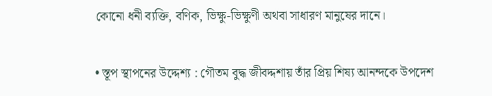কোনো ধনী ব্যক্তি, বণিক, ভিক্ষু-ভিক্ষুণী অথবা সাধারণ মানুষের দানে।

• স্তূপ স্থাপনের উদ্দেশ্য : গৌতম বুদ্ধ জীবদ্দশায় তাঁর প্রিয় শিষ্য আনন্দকে উপদেশ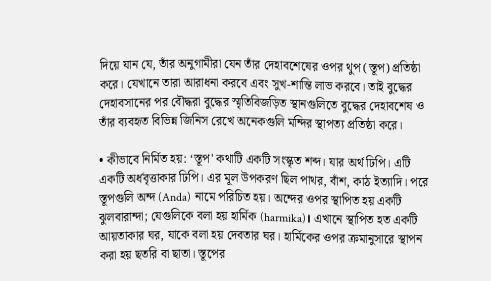দিয়ে যান যে, তাঁর অনুগামীরা যেন তাঁর দেহাবশেষের ওপর থুপ (স্তূপ) প্রতিষ্ঠা করে। যেখানে তারা আরাধনা করবে এবং সুখ-শান্তি লাভ করবে। তাই বুদ্ধের দেহাবসানের পর বৌদ্ধরা বুদ্ধের স্মৃতিবিজড়িত স্থানগুলিতে বুদ্ধের দেহাবশেষ ও তাঁর ব্যবহৃত বিভিন্ন জিনিস রেখে অনেকগুলি মন্দির স্থাপত্য প্রতিষ্ঠা করে।

• কীভাবে নির্মিত হয়: ‘স্তূপ' কথাটি একটি সংস্কৃত শব্দ। যার অর্থ ঢিপি। এটি একটি অর্ধবৃত্তাকার ঢিপি। এর মূল উপকরণ ছিল পাথর, বাঁশ, কাঠ ইত্যাদি। পরে স্তূপগুলি অন্দ (Anda) নামে পরিচিত হয়। অন্দের ওপর স্থাপিত হয় একটি ঝুলবারান্দা; যেগুলিকে বলা হয় হার্মিক (harmika)। এখানে স্থাপিত হত একটি আয়তাকার ঘর, যাকে বলা হয় দেবতার ঘর। হার্মিকের ওপর ক্রমানুসারে স্থাপন করা হয় ছতরি বা ছাতা। স্তূপের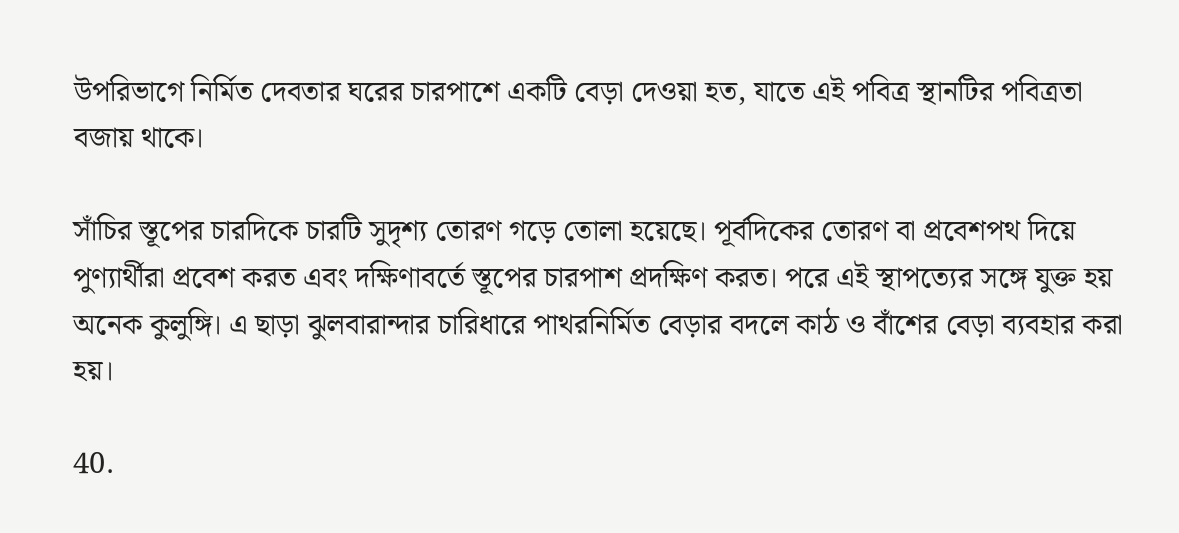উপরিভাগে নির্মিত দেবতার ঘরের চারপাশে একটি বেড়া দেওয়া হত, যাতে এই পবিত্র স্থানটির পবিত্রতা বজায় থাকে।

সাঁচির স্তূপের চারদিকে চারটি সুদৃশ্য তোরণ গড়ে তোলা হয়েছে। পূর্বদিকের তোরণ বা প্রবেশপথ দিয়ে পুণ্যার্থীরা প্রবেশ করত এবং দক্ষিণাবর্তে স্তূপের চারপাশ প্রদক্ষিণ করত। পরে এই স্থাপত্যের সঙ্গে যুক্ত হয় অনেক কুলুঙ্গি। এ ছাড়া ঝুলবারান্দার চারিধারে পাথরনির্মিত বেড়ার বদলে কাঠ ও বাঁশের বেড়া ব্যবহার করা হয়।

40.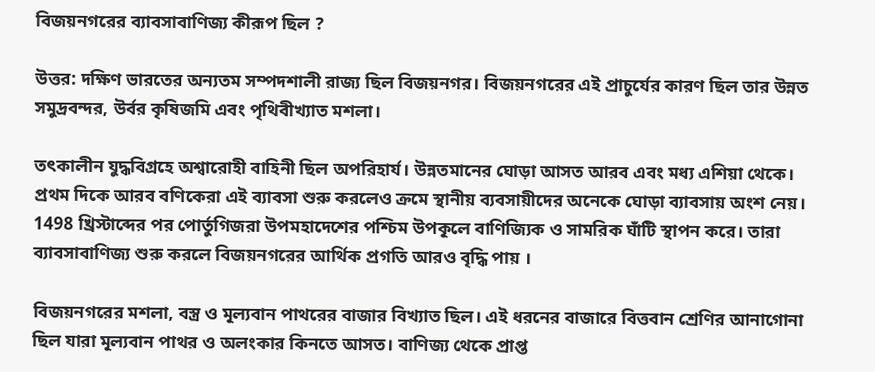বিজয়নগরের ব্যাবসাবাণিজ্য কীরূপ ছিল ?

উত্তর: দক্ষিণ ভারতের অন্যতম সম্পদশালী রাজ্য ছিল বিজয়নগর। বিজয়নগরের এই প্রাচুর্যের কারণ ছিল তার উন্নত সমুদ্রবন্দর, উর্বর কৃষিজমি এবং পৃথিবীখ্যাত মশলা।

তৎকালীন যুদ্ধবিগ্রহে অশ্বারোহী বাহিনী ছিল অপরিহার্য। উন্নতমানের ঘোড়া আসত আরব এবং মধ্য এশিয়া থেকে। প্রথম দিকে আরব বণিকেরা এই ব্যাবসা শুরু করলেও ক্রমে স্থানীয় ব্যবসায়ীদের অনেকে ঘোড়া ব্যাবসায় অংশ নেয়। 1498 খ্রিস্টাব্দের পর পোর্তুগিজরা উপমহাদেশের পশ্চিম উপকূলে বাণিজ্যিক ও সামরিক ঘাঁটি স্থাপন করে। তারা ব্যাবসাবাণিজ্য শুরু করলে বিজয়নগরের আর্থিক প্রগতি আরও বৃদ্ধি পায় ।

বিজয়নগরের মশলা, বস্ত্র ও মূল্যবান পাথরের বাজার বিখ্যাত ছিল। এই ধরনের বাজারে বিত্তবান শ্রেণির আনাগোনা ছিল যারা মূল্যবান পাথর ও অলংকার কিনতে আসত। বাণিজ্য থেকে প্রাপ্ত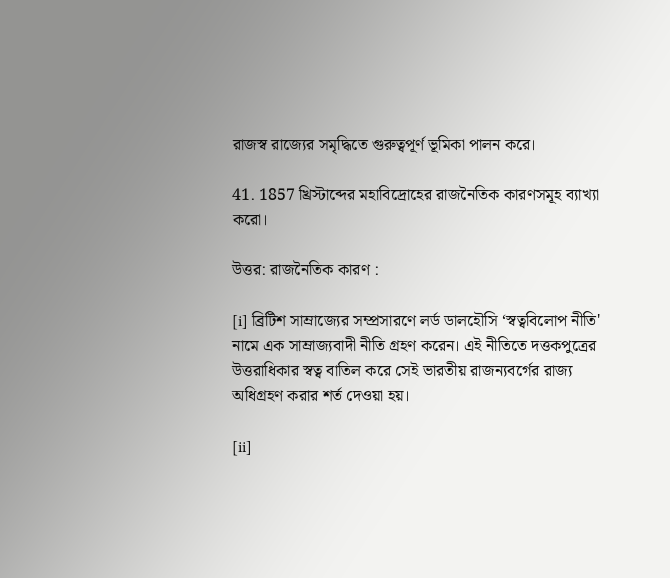রাজস্ব রাজ্যের সমৃদ্ধিতে গুরুত্বপূর্ণ ভূমিকা পালন করে।

41. 1857 খ্রিস্টাব্দের মহাবিদ্রোহের রাজনৈতিক কারণসমূহ ব্যাখ্যা করো।

উত্তর: রাজনৈতিক কারণ :

[i] ব্রিটিশ সাম্রাজ্যের সম্প্রসারণে লর্ড ডালহৌসি ‘স্বত্ববিলোপ নীতি' নামে এক সাম্রাজ্যবাদী নীতি গ্রহণ করেন। এই নীতিতে দত্তকপুত্রের উত্তরাধিকার স্বত্ব বাতিল করে সেই ভারতীয় রাজন্যবর্গের রাজ্য অধিগ্রহণ করার শর্ত দেওয়া হয়।

[ii]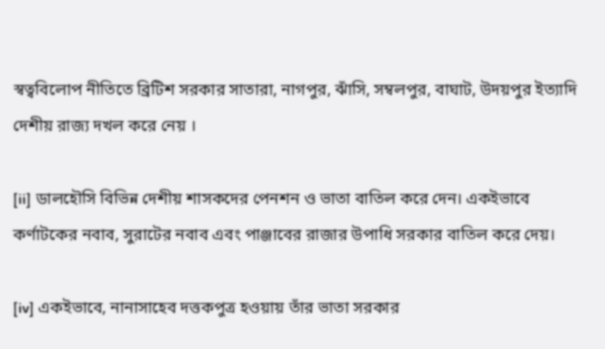স্বত্ববিলোপ নীতিতে ব্রিটিশ সরকার সাতারা, নাগপুর, ঝাঁসি, সম্বলপুর, বাঘাট, উদয়পুর ইত্যাদি দেশীয় রাজ্য দখল করে নেয় ।

[ii] ডালহৌসি বিভিন্ন দেশীয় শাসকদের পেনশন ও ভাতা বাতিল করে দেন। একইভাবে কর্ণাটকের নবাব, সুরাটের নবাব এবং পাঞ্জাবের রাজার উপাধি সরকার বাতিল করে দেয়।

[iv] একইভাবে, নানাসাহেব দত্তকপুত্র হওয়ায় তাঁর ভাতা সরকার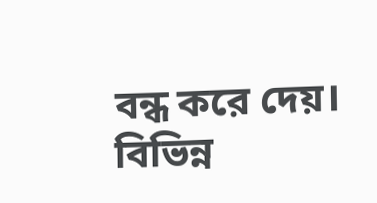বন্ধ করে দেয়। বিভিন্ন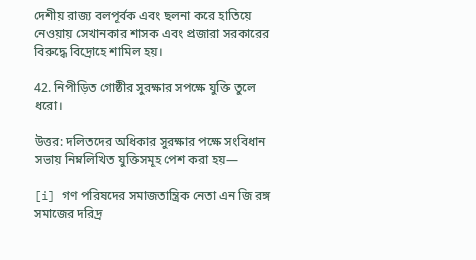দেশীয় রাজ্য বলপূর্বক এবং ছলনা করে হাতিয়ে নেওয়ায় সেখানকার শাসক এবং প্রজারা সরকারের বিরুদ্ধে বিদ্রোহে শামিল হয়।

42. নিপীড়িত গোষ্ঠীর সুরক্ষার সপক্ষে যুক্তি তুলে ধরো।

উত্তর: দলিতদের অধিকার সুরক্ষার পক্ষে সংবিধান সভায় নিম্নলিখিত যুক্তিসমূহ পেশ করা হয়—

[i] গণ পরিষদের সমাজতান্ত্রিক নেতা এন জি রঙ্গ সমাজের দরিদ্র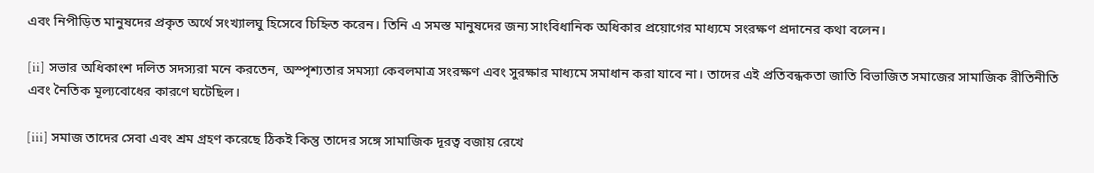এবং নিপীড়িত মানুষদের প্রকৃত অর্থে সংখ্যালঘু হিসেবে চিহ্নিত করেন। তিনি এ সমস্ত মানুষদের জন্য সাংবিধানিক অধিকার প্রয়োগের মাধ্যমে সংরক্ষণ প্রদানের কথা বলেন।

[ii] সভার অধিকাংশ দলিত সদস্যরা মনে করতেন, অস্পৃশ্যতার সমস্যা কেবলমাত্র সংরক্ষণ এবং সুরক্ষার মাধ্যমে সমাধান করা যাবে না। তাদের এই প্রতিবন্ধকতা জাতি বিভাজিত সমাজের সামাজিক রীতিনীতি এবং নৈতিক মূল্যবোধের কারণে ঘটেছিল।

[iii] সমাজ তাদের সেবা এবং শ্রম গ্রহণ করেছে ঠিকই কিন্তু তাদের সঙ্গে সামাজিক দূরত্ব বজায় রেখে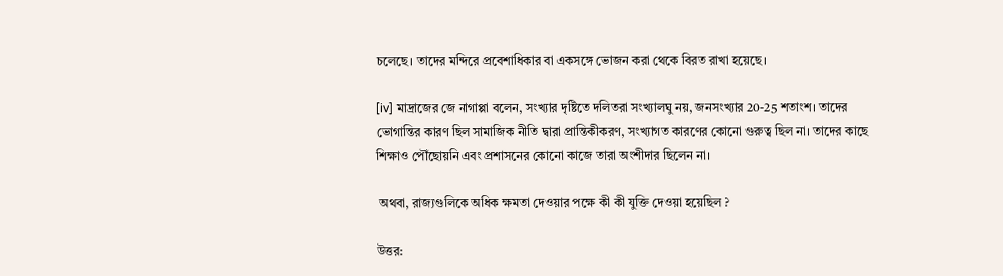চলেছে। তাদের মন্দিরে প্রবেশাধিকার বা একসঙ্গে ভোজন করা থেকে বিরত রাখা হয়েছে।

[iv] মাদ্রাজের জে নাগাপ্পা বলেন, সংখ্যার দৃষ্টিতে দলিতরা সংখ্যালঘু নয়, জনসংখ্যার 20-25 শতাংশ। তাদের ভোগান্তির কারণ ছিল সামাজিক নীতি দ্বারা প্রান্তিকীকরণ, সংখ্যাগত কারণের কোনো গুরুত্ব ছিল না। তাদের কাছে শিক্ষাও পৌঁছোয়নি এবং প্রশাসনের কোনো কাজে তারা অংশীদার ছিলেন না।

 অথবা, রাজ্যগুলিকে অধিক ক্ষমতা দেওয়ার পক্ষে কী কী যুক্তি দেওয়া হয়েছিল ?

উত্তর: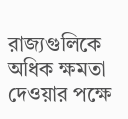রাজ্যগুলিকে অধিক ক্ষমতা দেওয়ার পক্ষে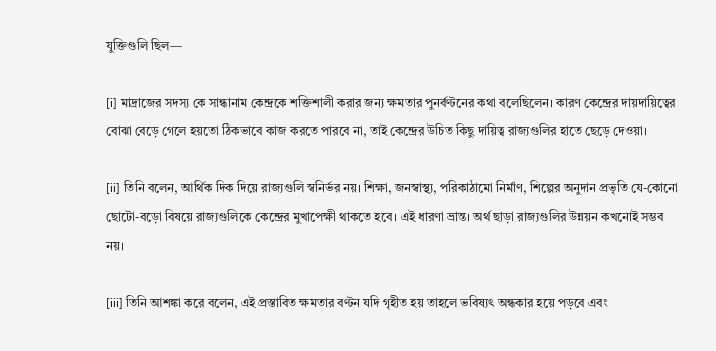যুক্তিগুলি ছিল—

[i] মাদ্রাজের সদস্য কে সান্ধানাম কেন্দ্রকে শক্তিশালী করার জন্য ক্ষমতার পুনর্বণ্টনের কথা বলেছিলেন। কারণ কেন্দ্রের দায়দায়িত্বের বোঝা বেড়ে গেলে হয়তো ঠিকভাবে কাজ করতে পারবে না, তাই কেন্দ্রের উচিত কিছু দায়িত্ব রাজ্যগুলির হাতে ছেড়ে দেওয়া।

[ii] তিনি বলেন, আর্থিক দিক দিয়ে রাজ্যগুলি স্বনির্ভর নয়। শিক্ষা, জনস্বাস্থ্য, পরিকাঠামো নির্মাণ, শিল্পের অনুদান প্রভৃতি যে-কোনো ছোটো-বড়ো বিষয়ে রাজ্যগুলিকে কেন্দ্রের মুখাপেক্ষী থাকতে হবে। এই ধারণা ভ্রান্ত। অর্থ ছাড়া রাজ্যগুলির উন্নয়ন কখনোই সম্ভব নয়।

[iii] তিনি আশঙ্কা করে বলেন, এই প্রস্তাবিত ক্ষমতার বণ্টন যদি গৃহীত হয় তাহলে ভবিষ্যৎ অন্ধকার হয়ে পড়বে এবং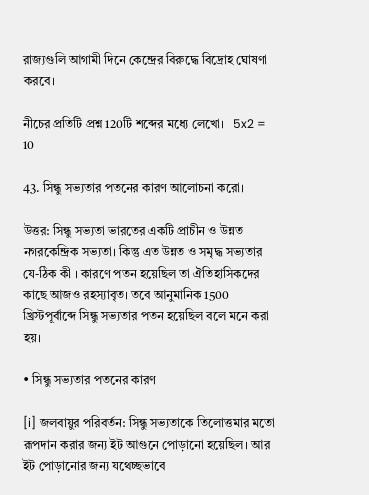রাজ্যগুলি আগামী দিনে কেন্দ্রের বিরুদ্ধে বিদ্রোহ ঘোষণা করবে।

নীচের প্রতিটি প্রশ্ন 120টি শব্দের মধ্যে লেখো।   5x2 = 10

43. সিন্ধু সভ্যতার পতনের কারণ আলোচনা করো।

উত্তর: সিন্ধু সভ্যতা ভারতের একটি প্রাচীন ও উন্নত নগরকেন্দ্রিক সভ্যতা। কিন্তু এত উন্নত ও সমৃদ্ধ সভ্যতার যে-ঠিক কী । কারণে পতন হয়েছিল তা ঐতিহাসিকদের কাছে আজও রহস্যাবৃত। তবে আনুমানিক 1500 খ্রিস্টপূর্বাব্দে সিন্ধু সভ্যতার পতন হয়েছিল বলে মনে করা হয়।

• সিন্ধু সভ্যতার পতনের কারণ

[i] জলবায়ুর পরিবর্তন: সিন্ধু সভ্যতাকে তিলোত্তমার মতো রূপদান করার জন্য ইট আগুনে পোড়ানো হয়েছিল। আর ইট পোড়ানোর জন্য যথেচ্ছভাবে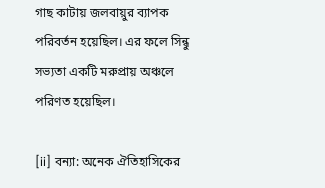গাছ কাটায় জলবায়ুর ব্যাপক পরিবর্তন হয়েছিল। এর ফলে সিন্ধু সভ্যতা একটি মরুপ্রায় অঞ্চলে পরিণত হয়েছিল।

[ii] বন্যা: অনেক ঐতিহাসিকের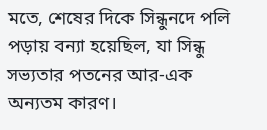মতে, শেষের দিকে সিন্ধুনদে পলি পড়ায় বন্যা হয়েছিল, যা সিন্ধু সভ্যতার পতনের আর-এক অন্যতম কারণ।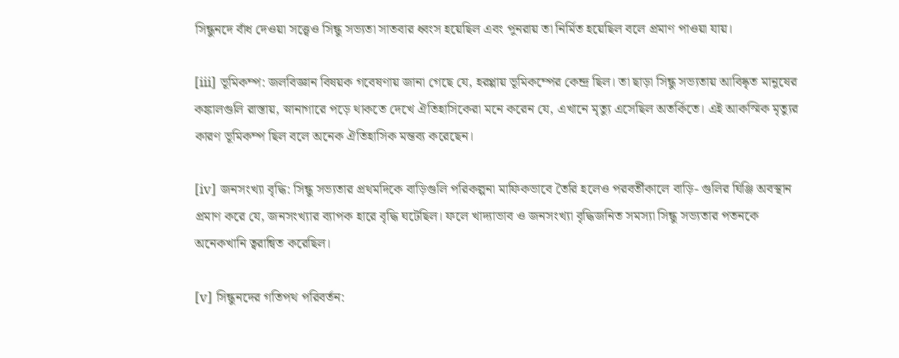সিন্ধুনদে বাঁধ দেওয়া সত্ত্বেও সিন্ধু সভ্যতা সাতবার ধ্বংস হয়েছিল এবং পুনরায় তা নির্মিত হয়েছিল বলে প্রমাণ পাওয়া যায়।

[iii] ভূমিকম্প: জলবিজ্ঞান বিষয়ক গবেষণায় জানা গেছে যে, হরপ্পায় ভূমিকম্পের কেন্দ্র ছিল। তা ছাড়া সিন্ধু সভ্যতায় আবিষ্কৃত মানুষের কঙ্কালগুলি রাস্তায়, স্নানাগারে পড়ে থাকতে দেখে ঐতিহাসিকেরা মনে করেন যে, এখানে মৃত্যু এসেছিল অতর্কিতে। এই আকস্মিক মৃত্যুর কারণ ভূমিকম্প ছিল বলে অনেক ঐতিহাসিক মন্তব্য করেছেন।

[iv] জনসংখ্যা বৃদ্ধি: সিন্ধু সভ্যতার প্রথমদিকে বাড়িগুলি পরিকল্পনা মাফিকভাবে তৈরি হলেও পরবর্তীকালে বাড়ি- গুলির ঘিঞ্জি অবস্থান প্রমাণ করে যে, জনসংখ্যার ব্যাপক হারে বৃদ্ধি ঘটেছিল। ফলে খাদ্যাভাব ও জনসংখ্যা বৃদ্ধিজনিত সমস্যা সিন্ধু সভ্যতার পতনকে অনেকখানি ত্বরান্বিত করেছিল।

[v] সিন্ধুনদের গতিপথ পরিবর্তন: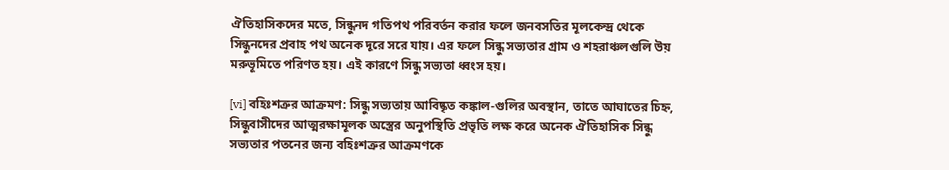ঐতিহাসিকদের মতে, সিন্ধুনদ গতিপথ পরিবর্তন করার ফলে জনবসতির মূলকেন্দ্র থেকে সিন্ধুনদের প্রবাহ পথ অনেক দূরে সরে যায়। এর ফলে সিন্ধু সভ্যতার গ্রাম ও শহরাঞ্চলগুলি উয় মরুভূমিতে পরিণত হয়। এই কারণে সিন্ধু সভ্যতা ধ্বংস হয়।

[vi] বহিঃশত্রুর আক্রমণ: সিন্ধু সভ্যতায় আবিষ্কৃত কঙ্কাল-গুলির অবস্থান, তাতে আঘাতের চিহ্ন, সিন্ধুবাসীদের আত্মরক্ষামূলক অস্ত্রের অনুপস্থিতি প্রভৃতি লক্ষ করে অনেক ঐতিহাসিক সিন্ধু সভ্যতার পতনের জন্য বহিঃশত্রুর আক্রমণকে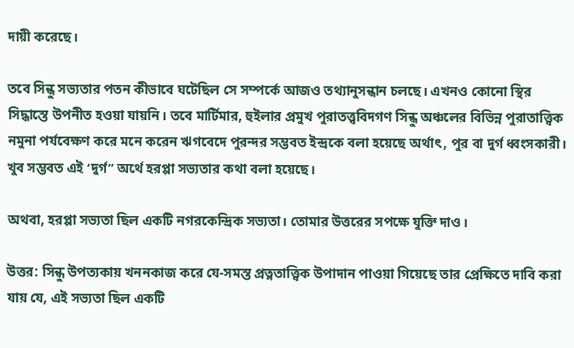দায়ী করেছে।

তবে সিন্ধু সভ্যতার পতন কীভাবে ঘটেছিল সে সম্পর্কে আজও তথ্যানুসন্ধান চলছে। এখনও কোনো স্থির সিদ্ধাস্তে উপনীত হওয়া যায়নি। তবে মার্টিমার, হুইলার প্রমুখ পুরাতত্ত্ববিদগণ সিন্ধু অঞ্চলের বিভিন্ন পুরাতাত্ত্বিক নমুনা পর্যবেক্ষণ করে মনে করেন ঋগবেদে পুরন্দর সম্ভবত ইন্দ্রকে বলা হয়েছে অর্থাৎ, পুর বা দুর্গ ধ্বংসকারী। খুব সম্ভবত এই ‘দুর্গ” অর্থে হরপ্পা সভ্যতার কথা বলা হয়েছে।

অথবা, হরপ্পা সভ্যতা ছিল একটি নগরকেন্দ্রিক সভ্যতা। তোমার উত্তরের সপক্ষে যুক্তি দাও।

উত্তর: সিন্ধু উপত্যকায় খননকাজ করে যে-সমস্ত প্রত্নতাত্ত্বিক উপাদান পাওয়া গিয়েছে তার প্রেক্ষিতে দাবি করা যায় যে, এই সভ্যতা ছিল একটি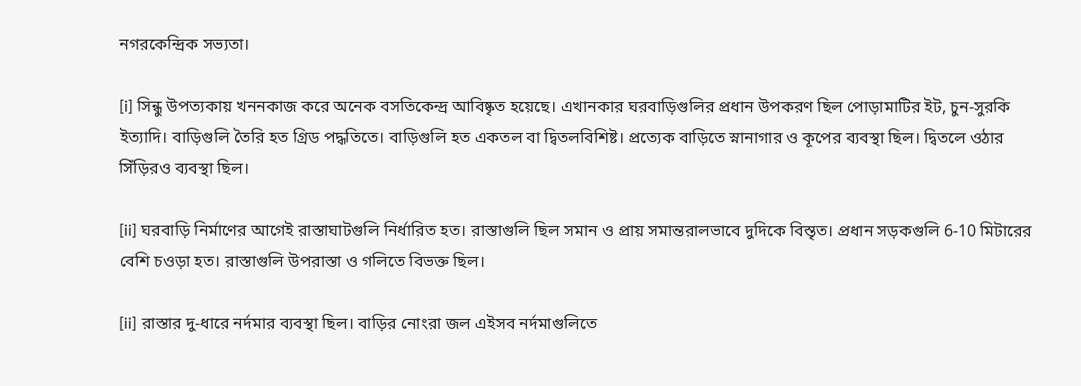নগরকেন্দ্রিক সভ্যতা।

[i] সিন্ধু উপত্যকায় খননকাজ করে অনেক বসতিকেন্দ্র আবিষ্কৃত হয়েছে। এখানকার ঘরবাড়িগুলির প্রধান উপকরণ ছিল পোড়ামাটির ইট, চুন-সুরকি ইত্যাদি। বাড়িগুলি তৈরি হত গ্রিড পদ্ধতিতে। বাড়িগুলি হত একতল বা দ্বিতলবিশিষ্ট। প্রত্যেক বাড়িতে স্নানাগার ও কূপের ব্যবস্থা ছিল। দ্বিতলে ওঠার সিঁড়িরও ব্যবস্থা ছিল।

[ii] ঘরবাড়ি নির্মাণের আগেই রাস্তাঘাটগুলি নির্ধারিত হত। রাস্তাগুলি ছিল সমান ও প্রায় সমান্তরালভাবে দুদিকে বিস্তৃত। প্রধান সড়কগুলি 6-10 মিটারের বেশি চওড়া হত। রাস্তাগুলি উপরাস্তা ও গলিতে বিভক্ত ছিল।

[ii] রাস্তার দু-ধারে নর্দমার ব্যবস্থা ছিল। বাড়ির নোংরা জল এইসব নর্দমাগুলিতে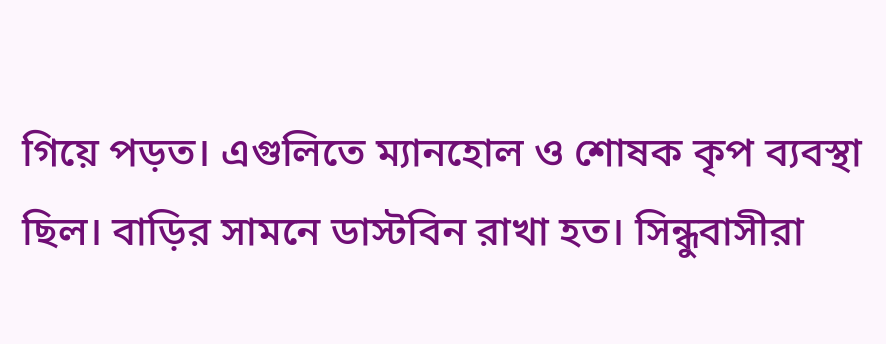গিয়ে পড়ত। এগুলিতে ম্যানহোল ও শোষক কৃপ ব্যবস্থা ছিল। বাড়ির সামনে ডাস্টবিন রাখা হত। সিন্ধুবাসীরা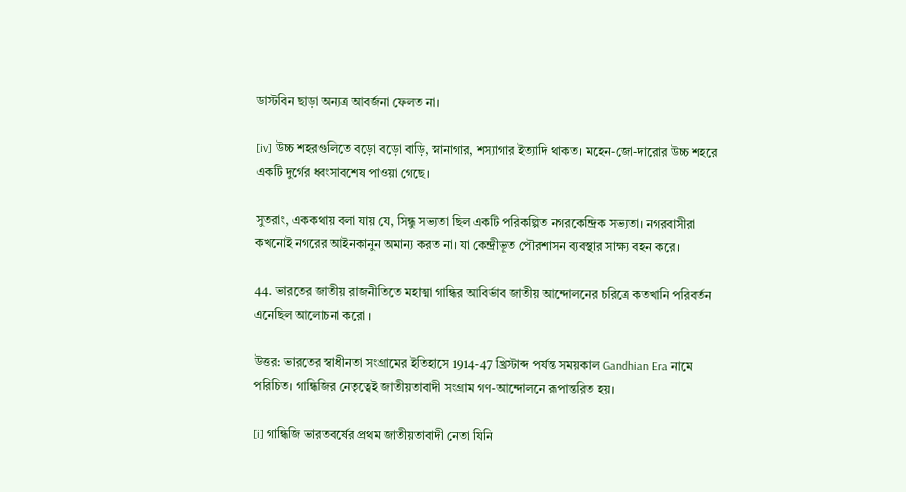ডাস্টবিন ছাড়া অন্যত্র আবর্জনা ফেলত না।

[iv] উচ্চ শহরগুলিতে বড়ো বড়ো বাড়ি, স্নানাগার, শস্যাগার ইত্যাদি থাকত। মহেন-জো-দারোর উচ্চ শহরে একটি দুর্গের ধ্বংসাবশেষ পাওয়া গেছে।

সুতরাং, এককথায় বলা যায় যে, সিন্ধু সভ্যতা ছিল একটি পরিকল্পিত নগরকেন্দ্রিক সভ্যতা। নগরবাসীরা কখনোই নগরের আইনকানুন অমান্য করত না। যা কেন্দ্রীভূত পৌরশাসন ব্যবস্থার সাক্ষ্য বহন করে।

44. ভারতের জাতীয় রাজনীতিতে মহাত্মা গান্ধির আবির্ভাব জাতীয় আন্দোলনের চরিত্রে কতখানি পরিবর্তন এনেছিল আলোচনা করো ।

উত্তর: ভারতের স্বাধীনতা সংগ্রামের ইতিহাসে 1914-47 খ্রিস্টাব্দ পর্যন্ত সময়কাল Gandhian Era নামে পরিচিত। গান্ধিজির নেতৃত্বেই জাতীয়তাবাদী সংগ্রাম গণ-আন্দোলনে রূপান্তরিত হয়।

[i] গান্ধিজি ভারতবর্ষের প্রথম জাতীয়তাবাদী নেতা যিনি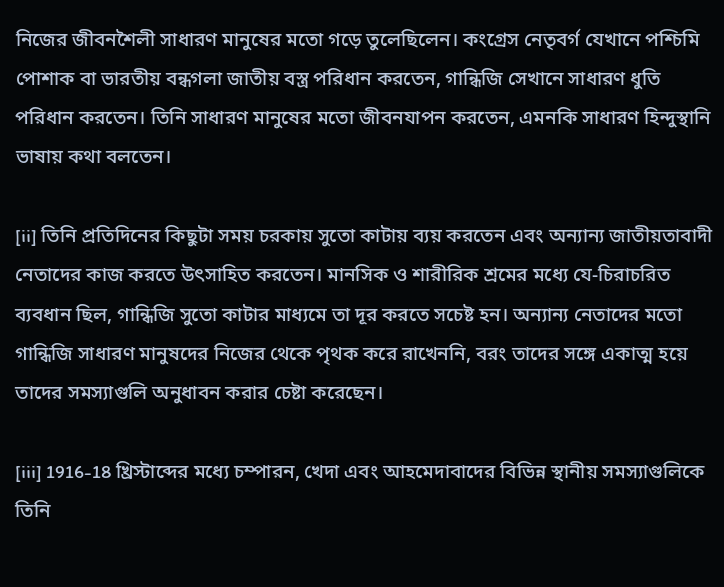নিজের জীবনশৈলী সাধারণ মানুষের মতো গড়ে তুলেছিলেন। কংগ্রেস নেতৃবর্গ যেখানে পশ্চিমি পোশাক বা ভারতীয় বন্ধগলা জাতীয় বস্ত্র পরিধান করতেন, গান্ধিজি সেখানে সাধারণ ধুতি পরিধান করতেন। তিনি সাধারণ মানুষের মতো জীবনযাপন করতেন, এমনকি সাধারণ হিন্দুস্থানি ভাষায় কথা বলতেন।

[ii] তিনি প্রতিদিনের কিছুটা সময় চরকায় সুতো কাটায় ব্যয় করতেন এবং অন্যান্য জাতীয়তাবাদী নেতাদের কাজ করতে উৎসাহিত করতেন। মানসিক ও শারীরিক শ্রমের মধ্যে যে-চিরাচরিত ব্যবধান ছিল, গান্ধিজি সুতো কাটার মাধ্যমে তা দূর করতে সচেষ্ট হন। অন্যান্য নেতাদের মতো গান্ধিজি সাধারণ মানুষদের নিজের থেকে পৃথক করে রাখেননি, বরং তাদের সঙ্গে একাত্ম হয়ে তাদের সমস্যাগুলি অনুধাবন করার চেষ্টা করেছেন।

[iii] 1916-18 খ্রিস্টাব্দের মধ্যে চম্পারন, খেদা এবং আহমেদাবাদের বিভিন্ন স্থানীয় সমস্যাগুলিকে তিনি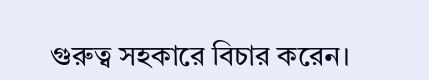গুরুত্ব সহকারে বিচার করেন।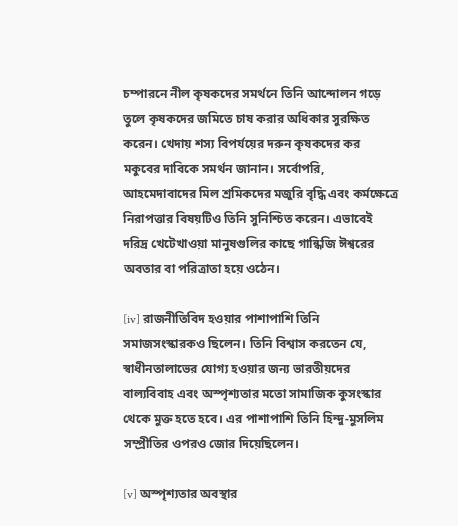চম্পারনে নীল কৃষকদের সমর্থনে তিনি আন্দোলন গড়ে তুলে কৃষকদের জমিতে চাষ করার অধিকার সুরক্ষিত করেন। খেদায় শস্য বিপর্যয়ের দরুন কৃষকদের কর মকুবের দাবিকে সমর্থন জানান। সর্বোপরি, আহমেদাবাদের মিল শ্রমিকদের মজুরি বৃদ্ধি এবং কর্মক্ষেত্রে নিরাপত্তার বিষয়টিও তিনি সুনিশ্চিত করেন। এভাবেই দরিদ্র খেটেখাওয়া মানুষগুলির কাছে গান্ধিজি ঈশ্বরের অবতার বা পরিত্রাতা হয়ে ওঠেন।

[iv] রাজনীতিবিদ হওয়ার পাশাপাশি তিনি সমাজসংস্কারকও ছিলেন। তিনি বিশ্বাস করতেন যে, স্বাধীনতালাভের যোগ্য হওয়ার জন্য ভারতীয়দের বাল্যবিবাহ এবং অস্পৃশ্যতার মতো সামাজিক কুসংস্কার থেকে মুক্ত হতে হবে। এর পাশাপাশি তিনি হিন্দু-মুসলিম সম্প্রীতির ওপরও জোর দিয়েছিলেন।

[v] অস্পৃশ্যতার অবস্থার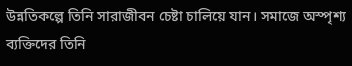উন্নতিকল্পে তিনি সারাজীবন চেষ্টা চালিয়ে যান। সমাজে অস্পৃশ্য ব্যক্তিদের তিনি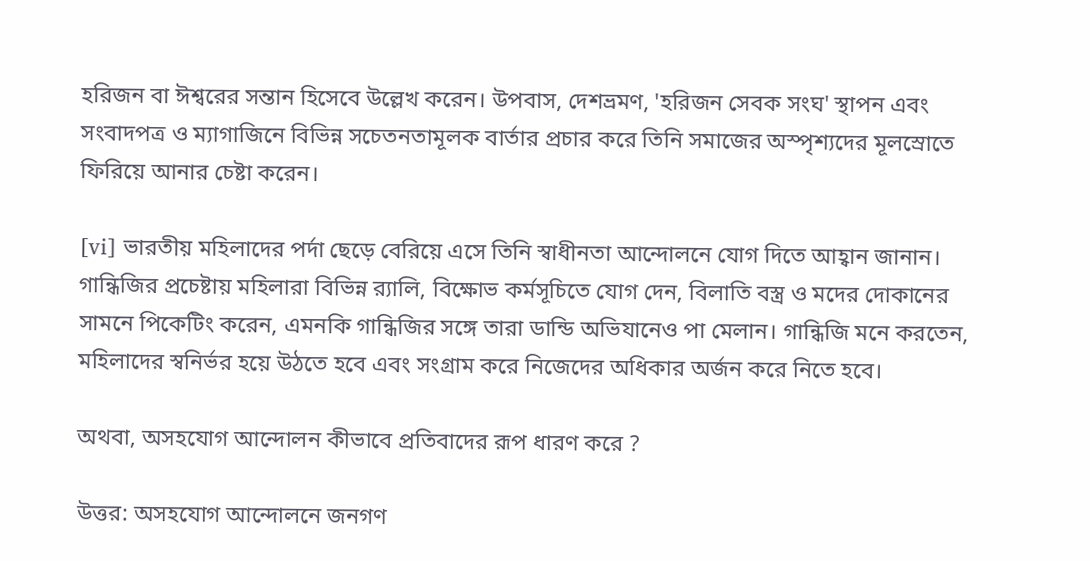হরিজন বা ঈশ্বরের সন্তান হিসেবে উল্লেখ করেন। উপবাস, দেশভ্রমণ, 'হরিজন সেবক সংঘ' স্থাপন এবং সংবাদপত্র ও ম্যাগাজিনে বিভিন্ন সচেতনতামূলক বার্তার প্রচার করে তিনি সমাজের অস্পৃশ্যদের মূলস্রোতে ফিরিয়ে আনার চেষ্টা করেন।

[vi] ভারতীয় মহিলাদের পর্দা ছেড়ে বেরিয়ে এসে তিনি স্বাধীনতা আন্দোলনে যোগ দিতে আহ্বান জানান। গান্ধিজির প্রচেষ্টায় মহিলারা বিভিন্ন র‍্যালি, বিক্ষোভ কর্মসূচিতে যোগ দেন, বিলাতি বস্ত্র ও মদের দোকানের সামনে পিকেটিং করেন, এমনকি গান্ধিজির সঙ্গে তারা ডান্ডি অভিযানেও পা মেলান। গান্ধিজি মনে করতেন, মহিলাদের স্বনির্ভর হয়ে উঠতে হবে এবং সংগ্রাম করে নিজেদের অধিকার অর্জন করে নিতে হবে।

অথবা, অসহযোগ আন্দোলন কীভাবে প্রতিবাদের রূপ ধারণ করে ?

উত্তর: অসহযোগ আন্দোলনে জনগণ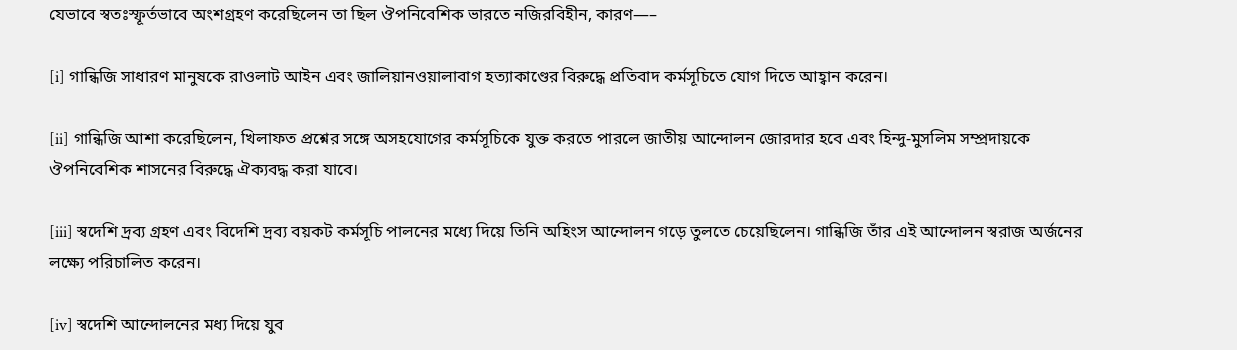যেভাবে স্বতঃস্ফূর্তভাবে অংশগ্রহণ করেছিলেন তা ছিল ঔপনিবেশিক ভারতে নজিরবিহীন, কারণ—–

[i] গান্ধিজি সাধারণ মানুষকে রাওলাট আইন এবং জালিয়ানওয়ালাবাগ হত্যাকাণ্ডের বিরুদ্ধে প্রতিবাদ কর্মসূচিতে যোগ দিতে আহ্বান করেন।

[ii] গান্ধিজি আশা করেছিলেন, খিলাফত প্রশ্নের সঙ্গে অসহযোগের কর্মসূচিকে যুক্ত করতে পারলে জাতীয় আন্দোলন জোরদার হবে এবং হিন্দু-মুসলিম সম্প্রদায়কে ঔপনিবেশিক শাসনের বিরুদ্ধে ঐক্যবদ্ধ করা যাবে।

[iii] স্বদেশি দ্রব্য গ্রহণ এবং বিদেশি দ্রব্য বয়কট কর্মসূচি পালনের মধ্যে দিয়ে তিনি অহিংস আন্দোলন গড়ে তুলতে চেয়েছিলেন। গান্ধিজি তাঁর এই আন্দোলন স্বরাজ অর্জনের লক্ষ্যে পরিচালিত করেন।

[iv] স্বদেশি আন্দোলনের মধ্য দিয়ে যুব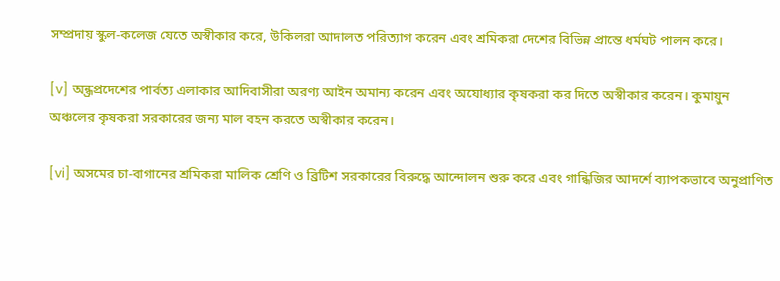সম্প্রদায় স্কুল-কলেজ যেতে অস্বীকার করে, উকিলরা আদালত পরিত্যাগ করেন এবং শ্রমিকরা দেশের বিভিন্ন প্রান্তে ধর্মঘট পালন করে।

[v] অন্ধ্রপ্রদেশের পার্বত্য এলাকার আদিবাসীরা অরণ্য আইন অমান্য করেন এবং অযোধ্যার কৃষকরা কর দিতে অস্বীকার করেন। কুমায়ুন অঞ্চলের কৃষকরা সরকারের জন্য মাল বহন করতে অস্বীকার করেন।

[vi] অসমের চা-বাগানের শ্রমিকরা মালিক শ্রেণি ও ব্রিটিশ সরকারের বিরুদ্ধে আন্দোলন শুরু করে এবং গান্ধিজির আদর্শে ব্যাপকভাবে অনুপ্রাণিত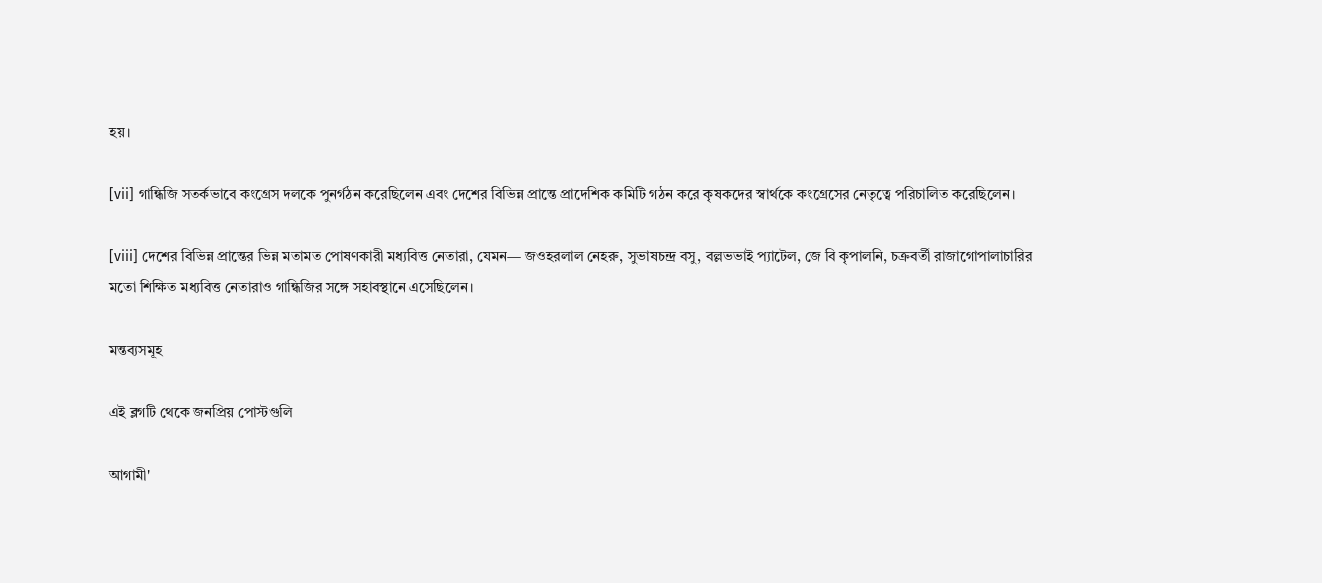হয়।

[vii] গান্ধিজি সতর্কভাবে কংগ্রেস দলকে পুনর্গঠন করেছিলেন এবং দেশের বিভিন্ন প্রান্তে প্রাদেশিক কমিটি গঠন করে কৃষকদের স্বার্থকে কংগ্রেসের নেতৃত্বে পরিচালিত করেছিলেন।

[viii] দেশের বিভিন্ন প্রান্তের ভিন্ন মতামত পোষণকারী মধ্যবিত্ত নেতারা, যেমন— জওহরলাল নেহরু, সুভাষচন্দ্র বসু, বল্লভভাই প্যাটেল, জে বি কৃপালনি, চক্রবর্তী রাজাগোপালাচারির মতো শিক্ষিত মধ্যবিত্ত নেতারাও গান্ধিজির সঙ্গে সহাবস্থানে এসেছিলেন।

মন্তব্যসমূহ

এই ব্লগটি থেকে জনপ্রিয় পোস্টগুলি

আগামী'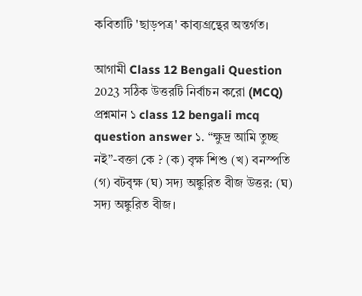কবিতাটি 'ছাড়পত্র' কাব্যগ্রন্থের অন্তর্গত।

আগামী Class 12 Bengali Question 2023 সঠিক উত্তরটি নির্বাচন করো (MCQ)  প্রশ্নমান ১ class 12 bengali mcq question answer ১. “ক্ষুদ্র আমি তুচ্ছ নই”-বক্তা কে ? (ক) বৃক্ষ শিশু (খ) বনস্পতি (গ) বটবৃক্ষ (ঘ) সদ্য অঙ্কুরিত বীজ উত্তর: (ঘ) সদ্য অঙ্কুরিত বীজ।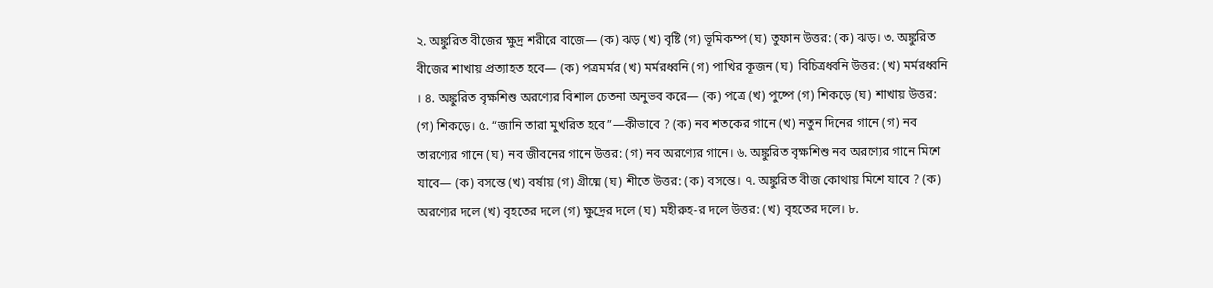২. অঙ্কুরিত বীজের ক্ষুদ্র শরীরে বাজে— (ক) ঝড় (খ) বৃষ্টি (গ) ভূমিকম্প (ঘ) তুফান উত্তর: (ক) ঝড়। ৩. অঙ্কুরিত বীজের শাখায় প্রত্যাহত হবে— (ক) পত্রমর্মর (খ) মর্মরধ্বনি (গ) পাখির কূজন (ঘ) বিচিত্রধ্বনি উত্তর: (খ) মর্মরধ্বনি । ৪. অঙ্কুরিত বৃক্ষশিশু অরণ্যের বিশাল চেতনা অনুভব করে— (ক) পত্রে (খ) পুষ্পে (গ) শিকড়ে (ঘ) শাখায় উত্তর: (গ) শিকড়ে। ৫. “জানি তারা মুখরিত হবে”—কীভাবে ? (ক) নব শতকের গানে (খ) নতুন দিনের গানে (গ) নব তারণ্যের গানে (ঘ) নব জীবনের গানে উত্তর: (গ) নব অরণ্যের গানে। ৬. অঙ্কুরিত বৃক্ষশিশু নব অরণ্যের গানে মিশে যাবে— (ক) বসন্তে (খ) বর্ষায় (গ) গ্রীষ্মে (ঘ) শীতে উত্তর: (ক) বসন্তে। ৭. অঙ্কুরিত বীজ কোথায় মিশে যাবে ? (ক) অরণ্যের দলে (খ) বৃহতের দলে (গ) ক্ষুদ্রের দলে (ঘ) মহীরুহ-র দলে উত্তর: (খ) বৃহতের দলে। ৮.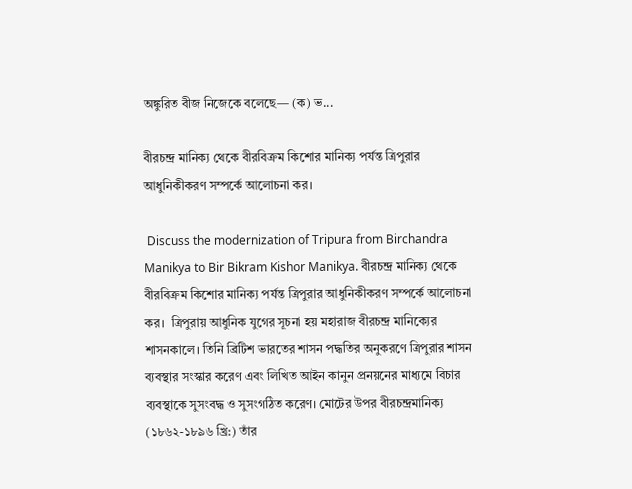অঙ্কুরিত বীজ নিজেকে বলেছে— (ক) ভ...

বীরচন্দ্র মানিক্য থেকে বীরবিক্রম কিশোর মানিক্য পর্যন্ত ত্রিপুরার আধুনিকীকরণ সম্পর্কে আলোচনা কর।

 Discuss the modernization of Tripura from Birchandra Manikya to Bir Bikram Kishor Manikya. বীরচন্দ্র মানিক্য থেকে বীরবিক্রম কিশোর মানিক্য পর্যন্ত ত্রিপুরার আধুনিকীকরণ সম্পর্কে আলোচনা কর।  ত্রিপুরায় আধুনিক যুগের সূচনা হয় মহারাজ বীরচন্দ্র মানিক্যের শাসনকালে। তিনি ব্রিটিশ ভারতের শাসন পদ্ধতির অনুকরণে ত্রিপুরার শাসন ব্যবস্থার সংস্কার করেণ এবং লিখিত আইন কানুন প্রনয়নের মাধ্যমে বিচার ব্যবস্থাকে সুসংবদ্ধ ও সুসংগঠিত করেণ। মোটের উপর বীরচন্দ্রমানিক্য (১৮৬২-১৮৯৬ খ্রি:) তাঁর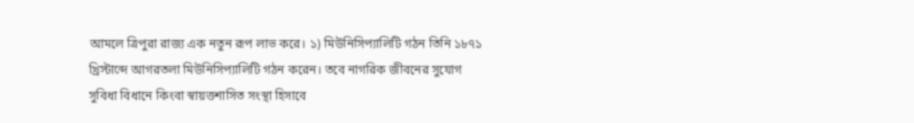আমলে ত্রিপুরা রাজ্য এক নতুন রূপ লাভ করে। ১) মিউনিসিপ্যালিটি গঠন তিনি ১৮৭১ খ্রিস্টাব্দে আগরতলা মিউনিসিপ্যালিটি গঠন করেন। তবে নাগরিক জীবনের সুযোগ সুবিধা বিধানে কিংবা স্বায়ত্তশাসিত সংস্থা হিসাবে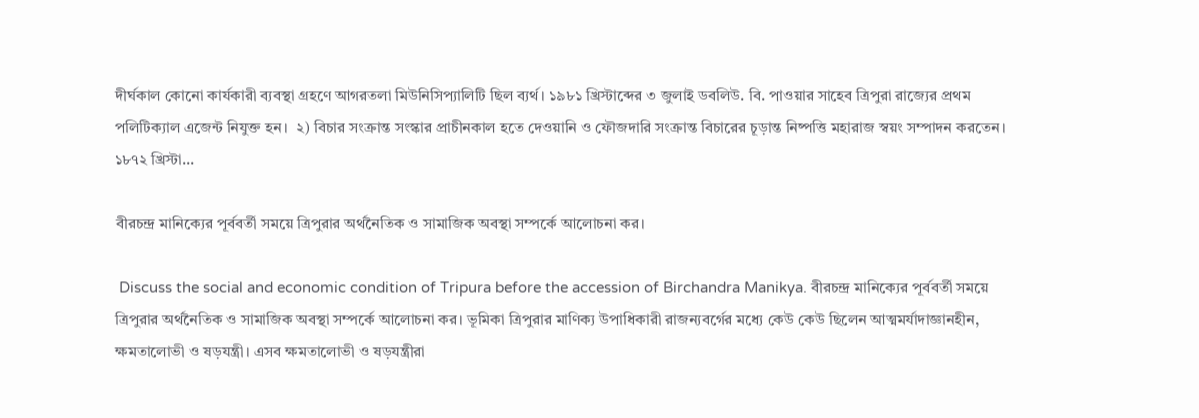দীর্ঘকাল কোনো কার্যকারী ব্যবস্থা গ্রহণে আগরতলা মিউনিসিপ্যালিটি ছিল ব্যর্থ। ১৯৮১ খ্রিস্টাব্দের ৩ জুলাই ডবলিউ. বি. পাওয়ার সাহেব ত্রিপুরা রাজ্যের প্রথম পলিটিক্যাল এজেন্ট নিযুক্ত হন।  ২) বিচার সংক্রান্ত সংস্কার প্রাচীনকাল হতে দেওয়ানি ও ফৌজদারি সংক্রান্ত বিচারের চূড়ান্ত নিষ্পত্তি মহারাজ স্বয়ং সম্পাদন করতেন। ১৮৭২ খ্রিস্টা...

বীরচন্দ্র মানিক্যের পূর্ববর্তী সময়ে ত্রিপুরার অর্থনৈতিক ও সামাজিক অবস্থা সম্পর্কে আলোচনা কর।

 Discuss the social and economic condition of Tripura before the accession of Birchandra Manikya. বীরচন্দ্র মানিক্যের পূর্ববর্তী সময়ে ত্রিপুরার অর্থনৈতিক ও সামাজিক অবস্থা সম্পর্কে আলোচনা কর। ভূমিকা ত্রিপুরার মাণিক্য উপাধিকারী রাজন্যবর্গের মধ্যে কেউ কেউ ছিলেন আত্মমর্যাদাজ্ঞানহীন, ক্ষমতালোভী ও ষড়যন্ত্রী। এসব ক্ষমতালোভী ও ষড়যন্ত্রীরা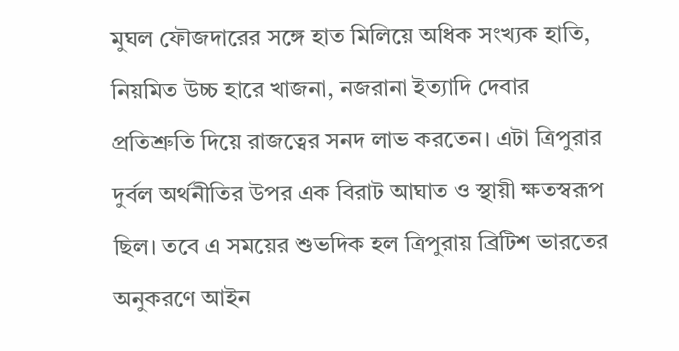মুঘল ফৌজদারের সঙ্গে হাত মিলিয়ে অধিক সংখ্যক হাতি, নিয়মিত উচ্চ হারে খাজনা, নজরানা ইত্যাদি দেবার প্রতিশ্রুতি দিয়ে রাজত্বের সনদ লাভ করতেন। এটা ত্রিপুরার দুর্বল অর্থনীতির উপর এক বিরাট আঘাত ও স্থায়ী ক্ষতস্বরূপ ছিল। তবে এ সময়ের শুভদিক হল ত্রিপুরায় ব্রিটিশ ভারতের অনুকরণে আইন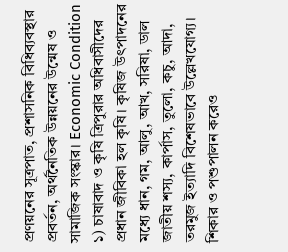প্রণয়নের সূত্রপাত, প্রশাসনিক বিধিব্যবস্থার প্রবর্তন, অর্থনৈতিক উন্নয়নের উন্মেষ ও সামাজিক সংস্কার। Economic Condition ১) চাষাবাদ ও কৃষি ত্রিপুরার অধিবাসীদের প্রধান জীবিকা হল কৃষি। কৃষিজ উৎপাদনের মধ্যে ধান, গম, আলু, আখ, সরিষা, ডাল জাতীয় শস্য, কার্পাস, তুলো, কচু, আদা, তরমুজ ইত্যাদি বিশেষভাবে উল্লেখযোগ্য। শিকার ও পশুপালন করেও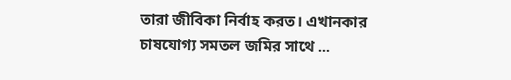তারা জীবিকা নির্বাহ করত। এখানকার চাষযোগ্য সমতল জমির সাথে ...